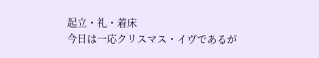起立・礼・着床
今日は一応クリスマス・イヴであるが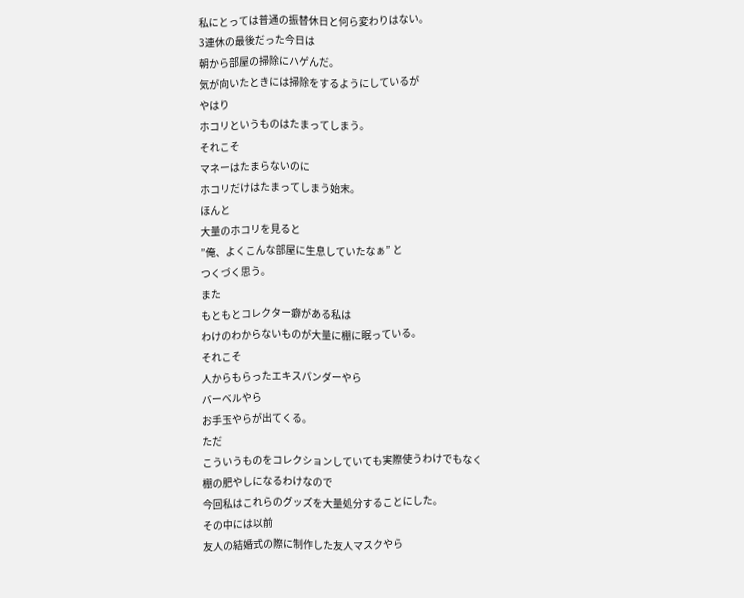私にとっては普通の振替休日と何ら変わりはない。
3連休の最後だった今日は
朝から部屋の掃除にハゲんだ。
気が向いたときには掃除をするようにしているが
やはり
ホコリというものはたまってしまう。
それこそ
マネーはたまらないのに
ホコリだけはたまってしまう始末。
ほんと
大量のホコリを見ると
”俺、よくこんな部屋に生息していたなぁ” と
つくづく思う。
また
もともとコレクター癖がある私は
わけのわからないものが大量に棚に眠っている。
それこそ
人からもらったエキスパンダーやら
バーベルやら
お手玉やらが出てくる。
ただ
こういうものをコレクションしていても実際使うわけでもなく
棚の肥やしになるわけなので
今回私はこれらのグッズを大量処分することにした。
その中には以前
友人の結婚式の際に制作した友人マスクやら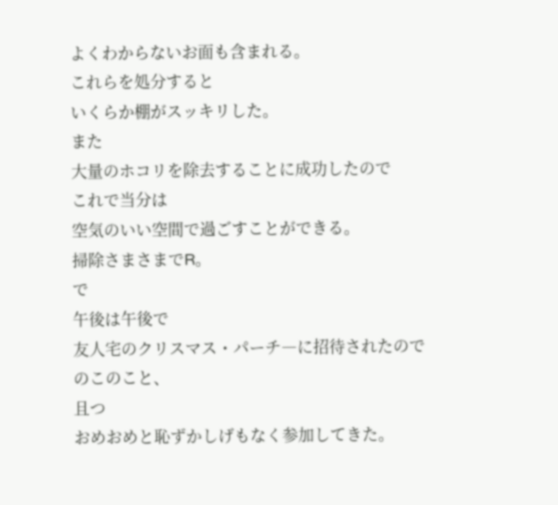よくわからないお面も含まれる。
これらを処分すると
いくらか棚がスッキリした。
また
大量のホコリを除去することに成功したので
これで当分は
空気のいい空間で過ごすことができる。
掃除さまさまでR。
で
午後は午後で
友人宅のクリスマス・パーチ―に招待されたので
のこのこと、
且つ
おめおめと恥ずかしげもなく参加してきた。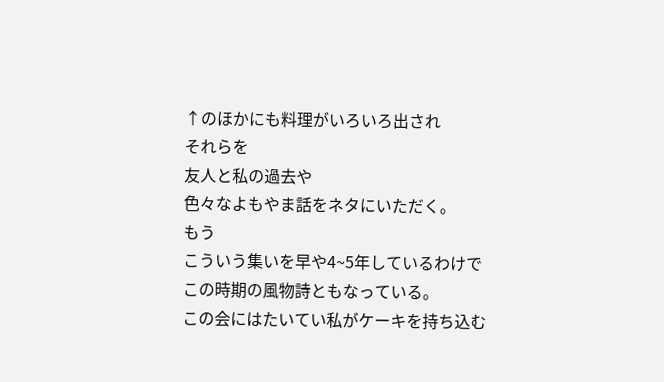↑のほかにも料理がいろいろ出され
それらを
友人と私の過去や
色々なよもやま話をネタにいただく。
もう
こういう集いを早や4~5年しているわけで
この時期の風物詩ともなっている。
この会にはたいてい私がケーキを持ち込む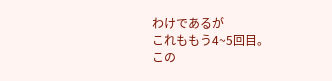わけであるが
これももう4~5回目。
この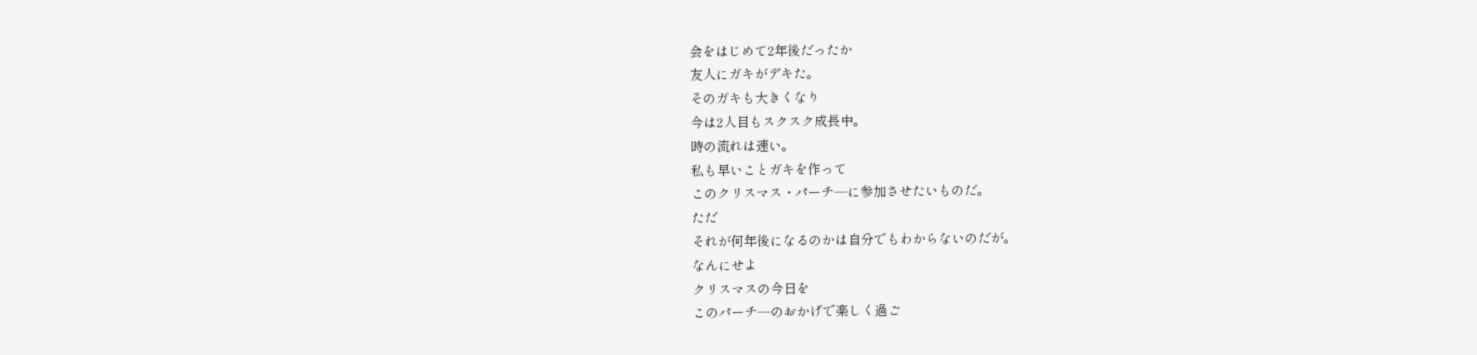会をはじめて2年後だったか
友人にガキがデキた。
そのガキも大きくなり
今は2人目もスクスク成長中。
時の流れは速い。
私も早いことガキを作って
このクリスマス・パーチ―に参加させたいものだ。
ただ
それが何年後になるのかは自分でもわからないのだが。
なんにせよ
クリスマスの今日を
このパーチ―のおかげで楽しく過ご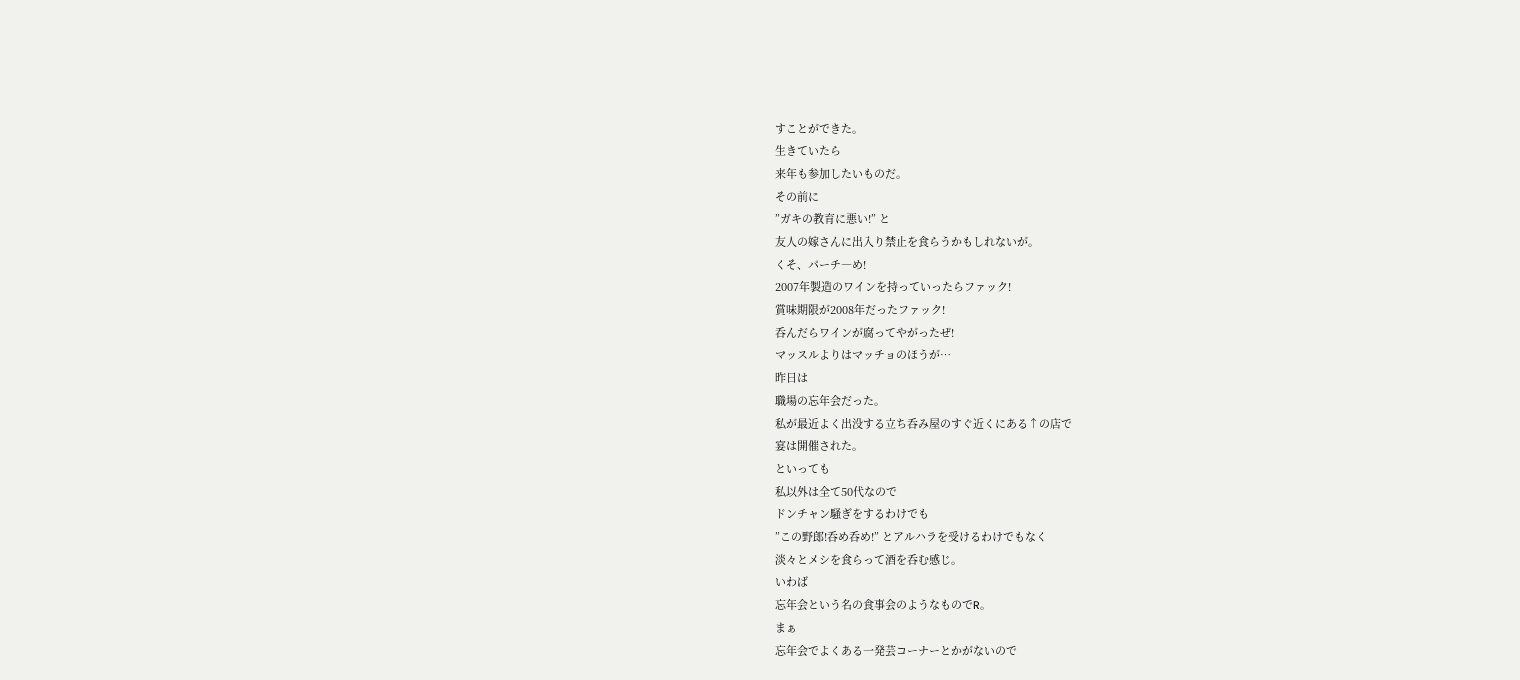すことができた。
生きていたら
来年も参加したいものだ。
その前に
”ガキの教育に悪い!” と
友人の嫁さんに出入り禁止を食らうかもしれないが。
くそ、パーチ―め!
2007年製造のワインを持っていったらファック!
賞味期限が2008年だったファック!
呑んだらワインが腐ってやがったぜ!
マッスルよりはマッチョのほうが…
昨日は
職場の忘年会だった。
私が最近よく出没する立ち呑み屋のすぐ近くにある↑の店で
宴は開催された。
といっても
私以外は全て50代なので
ドンチャン騒ぎをするわけでも
”この野郎!呑め呑め!” とアルハラを受けるわけでもなく
淡々とメシを食らって酒を呑む感じ。
いわば
忘年会という名の食事会のようなものでR。
まぁ
忘年会でよくある一発芸コーナーとかがないので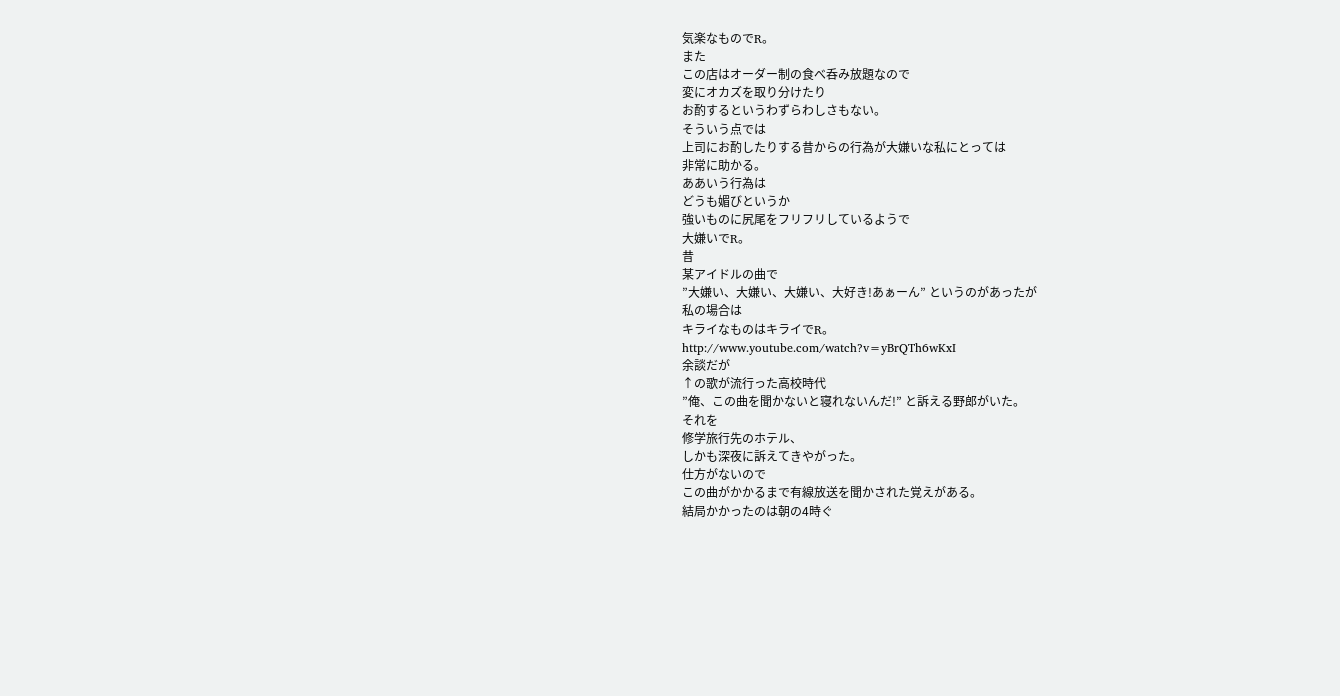気楽なものでR。
また
この店はオーダー制の食べ呑み放題なので
変にオカズを取り分けたり
お酌するというわずらわしさもない。
そういう点では
上司にお酌したりする昔からの行為が大嫌いな私にとっては
非常に助かる。
ああいう行為は
どうも媚びというか
強いものに尻尾をフリフリしているようで
大嫌いでR。
昔
某アイドルの曲で
”大嫌い、大嫌い、大嫌い、大好き!あぁーん” というのがあったが
私の場合は
キライなものはキライでR。
http://www.youtube.com/watch?v=yBrQTh6wKxI
余談だが
↑の歌が流行った高校時代
”俺、この曲を聞かないと寝れないんだ!” と訴える野郎がいた。
それを
修学旅行先のホテル、
しかも深夜に訴えてきやがった。
仕方がないので
この曲がかかるまで有線放送を聞かされた覚えがある。
結局かかったのは朝の4時ぐ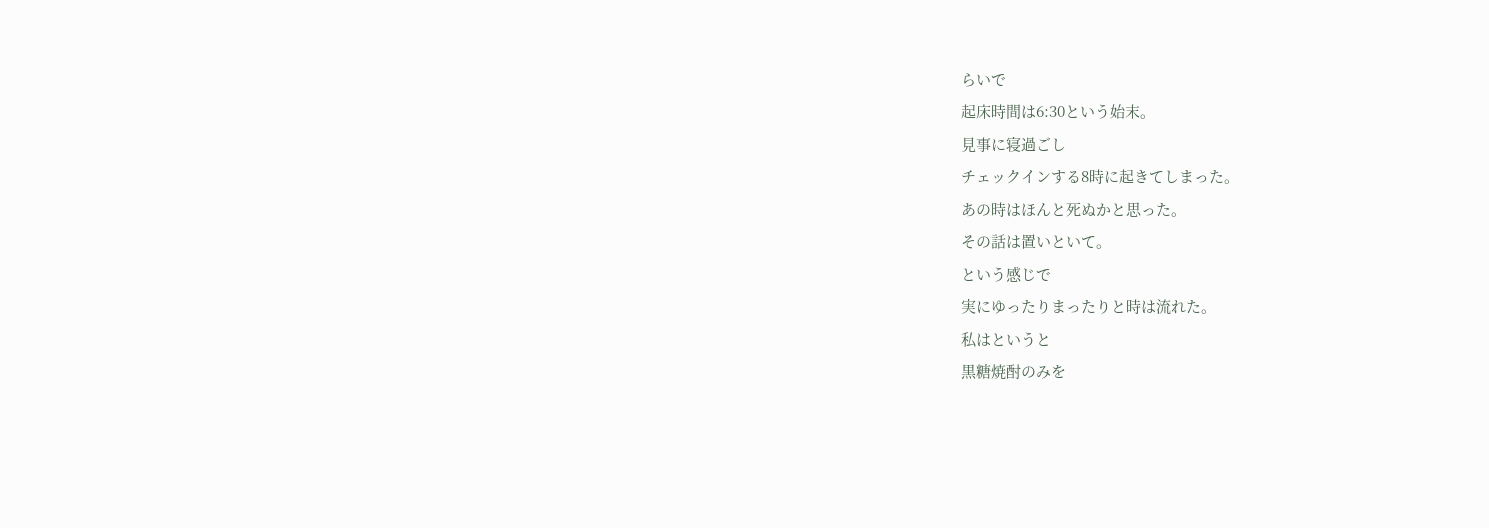らいで
起床時間は6:30という始末。
見事に寝過ごし
チェックインする8時に起きてしまった。
あの時はほんと死ぬかと思った。
その話は置いといて。
という感じで
実にゆったりまったりと時は流れた。
私はというと
黒糖焼酎のみを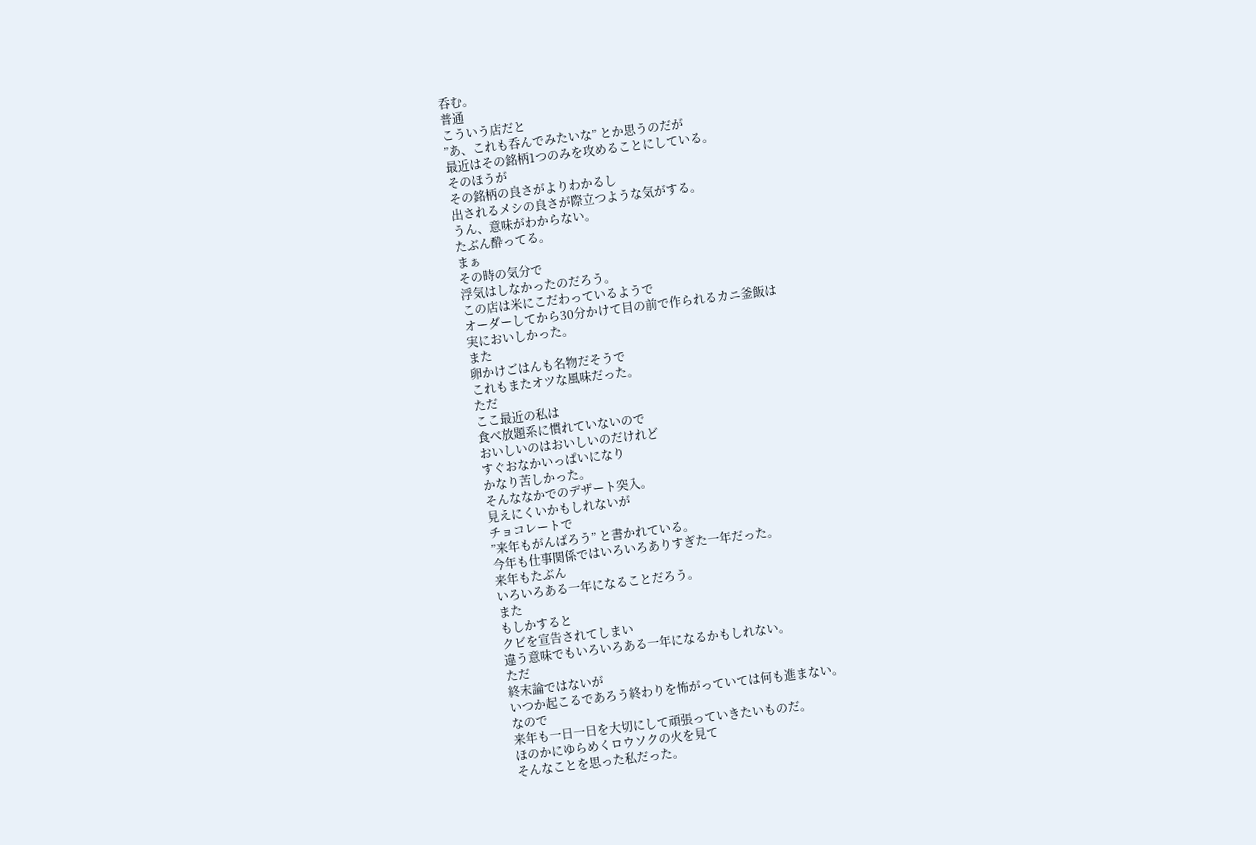呑む。
普通
こういう店だと
”あ、これも呑んでみたいな” とか思うのだが
最近はその銘柄1つのみを攻めることにしている。
そのほうが
その銘柄の良さがよりわかるし
出されるメシの良さが際立つような気がする。
うん、意味がわからない。
たぶん酔ってる。
まぁ
その時の気分で
浮気はしなかったのだろう。
この店は米にこだわっているようで
オーダーしてから30分かけて目の前で作られるカニ釜飯は
実においしかった。
また
卵かけごはんも名物だそうで
これもまたオツな風味だった。
ただ
ここ最近の私は
食べ放題系に慣れていないので
おいしいのはおいしいのだけれど
すぐおなかいっぱいになり
かなり苦しかった。
そんななかでのデザート突入。
見えにくいかもしれないが
チョコレートで
”来年もがんばろう” と書かれている。
今年も仕事関係ではいろいろありすぎた一年だった。
来年もたぶん
いろいろある一年になることだろう。
また
もしかすると
クビを宣告されてしまい
違う意味でもいろいろある一年になるかもしれない。
ただ
終末論ではないが
いつか起こるであろう終わりを怖がっていては何も進まない。
なので
来年も一日一日を大切にして頑張っていきたいものだ。
ほのかにゆらめくロウソクの火を見て
そんなことを思った私だった。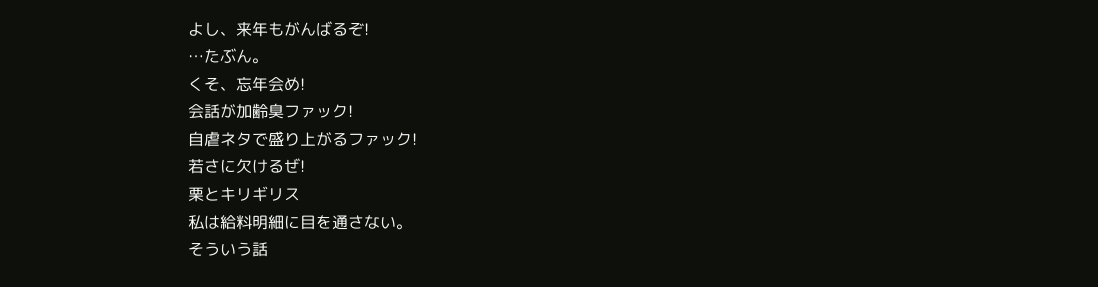よし、来年もがんばるぞ!
…たぶん。
くそ、忘年会め!
会話が加齢臭ファック!
自虐ネタで盛り上がるファック!
若さに欠けるぜ!
栗とキリギリス
私は給料明細に目を通さない。
そういう話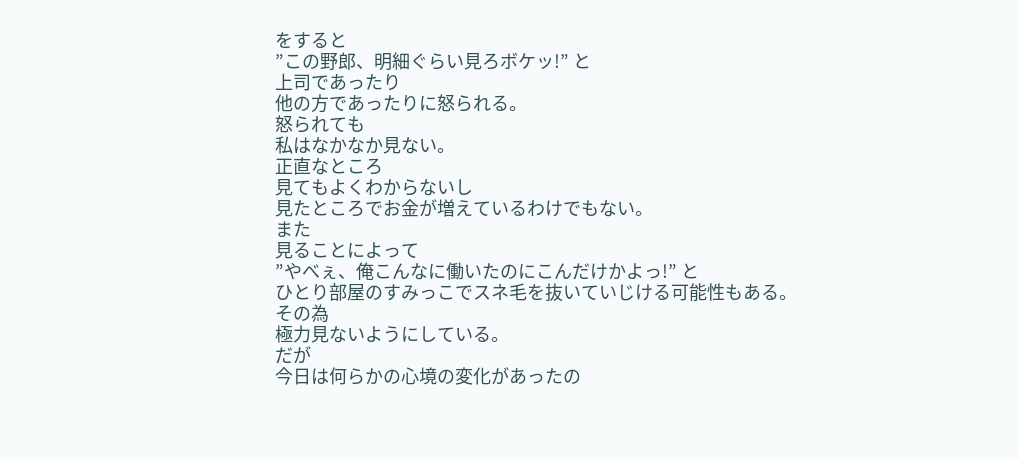をすると
”この野郎、明細ぐらい見ろボケッ!” と
上司であったり
他の方であったりに怒られる。
怒られても
私はなかなか見ない。
正直なところ
見てもよくわからないし
見たところでお金が増えているわけでもない。
また
見ることによって
”やべぇ、俺こんなに働いたのにこんだけかよっ!” と
ひとり部屋のすみっこでスネ毛を抜いていじける可能性もある。
その為
極力見ないようにしている。
だが
今日は何らかの心境の変化があったの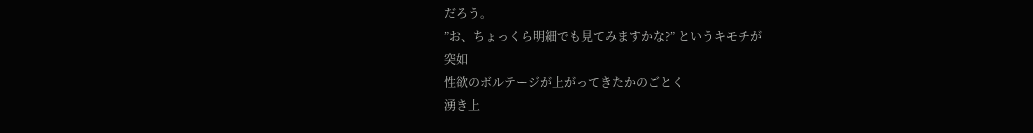だろう。
”お、ちょっくら明細でも見てみますかな?” というキモチが
突如
性欲のボルテージが上がってきたかのごとく
湧き上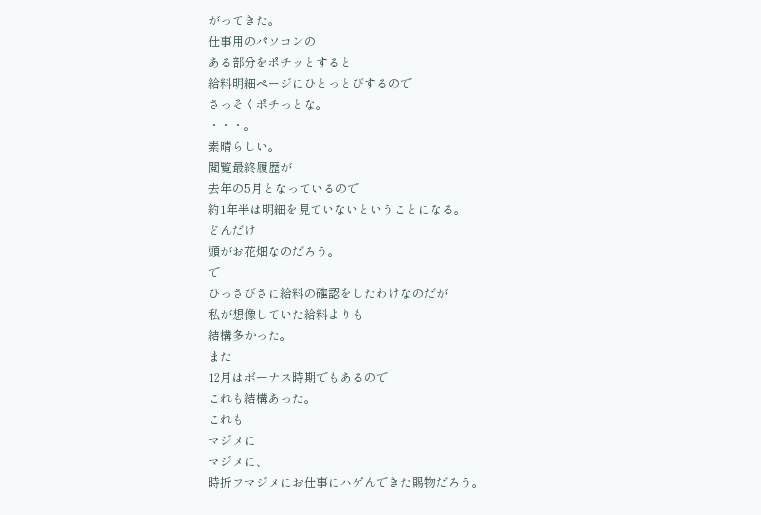がってきた。
仕事用のパソコンの
ある部分をポチッとすると
給料明細ページにひとっとびするので
さっそくポチっとな。
・・・。
素晴らしい。
閲覧最終履歴が
去年の5月となっているので
約1年半は明細を見ていないということになる。
どんだけ
頭がお花畑なのだろう。
で
ひっさびさに給料の確認をしたわけなのだが
私が想像していた給料よりも
結構多かった。
また
12月はボーナス時期でもあるので
これも結構あった。
これも
マジメに
マジメに、
時折フマジメにお仕事にハゲんできた賜物だろう。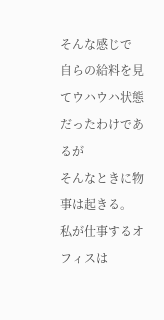そんな感じで
自らの給料を見てウハウハ状態だったわけであるが
そんなときに物事は起きる。
私が仕事するオフィスは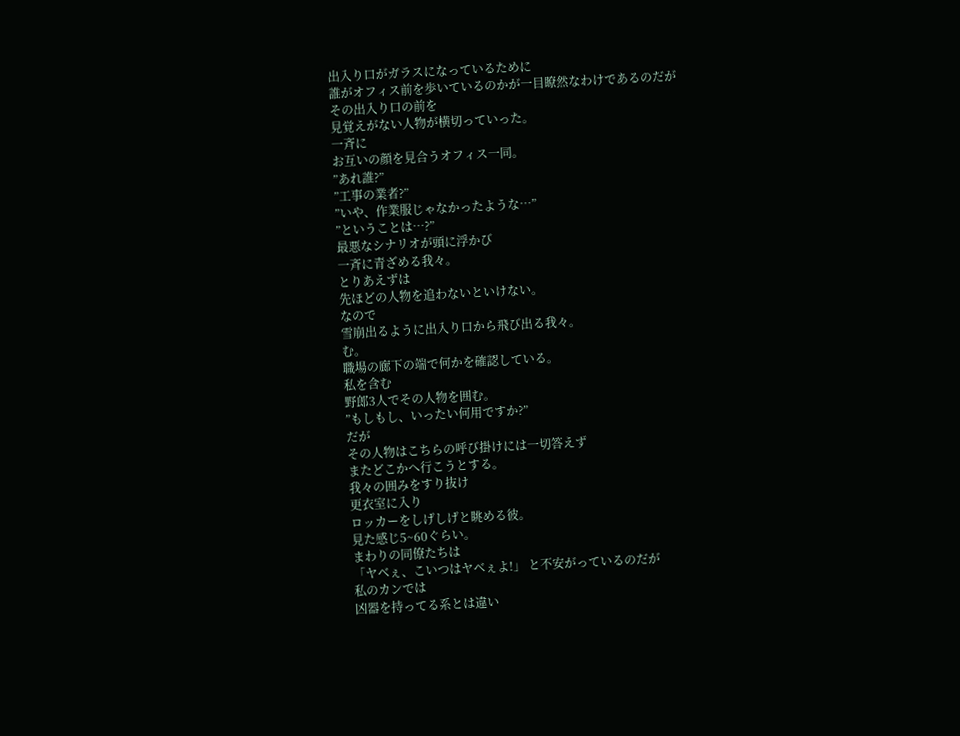出入り口がガラスになっているために
誰がオフィス前を歩いているのかが一目瞭然なわけであるのだが
その出入り口の前を
見覚えがない人物が横切っていった。
一斉に
お互いの顔を見合うオフィス一同。
”あれ誰?”
”工事の業者?”
”いや、作業服じゃなかったような…”
”ということは…?”
最悪なシナリオが頭に浮かび
一斉に青ざめる我々。
とりあえずは
先ほどの人物を追わないといけない。
なので
雪崩出るように出入り口から飛び出る我々。
む。
職場の廊下の端で何かを確認している。
私を含む
野郎3人でその人物を囲む。
”もしもし、いったい何用ですか?”
だが
その人物はこちらの呼び掛けには一切答えず
またどこかへ行こうとする。
我々の囲みをすり抜け
更衣室に入り
ロッカーをしげしげと眺める彼。
見た感じ5~60ぐらい。
まわりの同僚たちは
「ヤベぇ、こいつはヤベぇよ!」 と不安がっているのだが
私のカンでは
凶器を持ってる系とは違い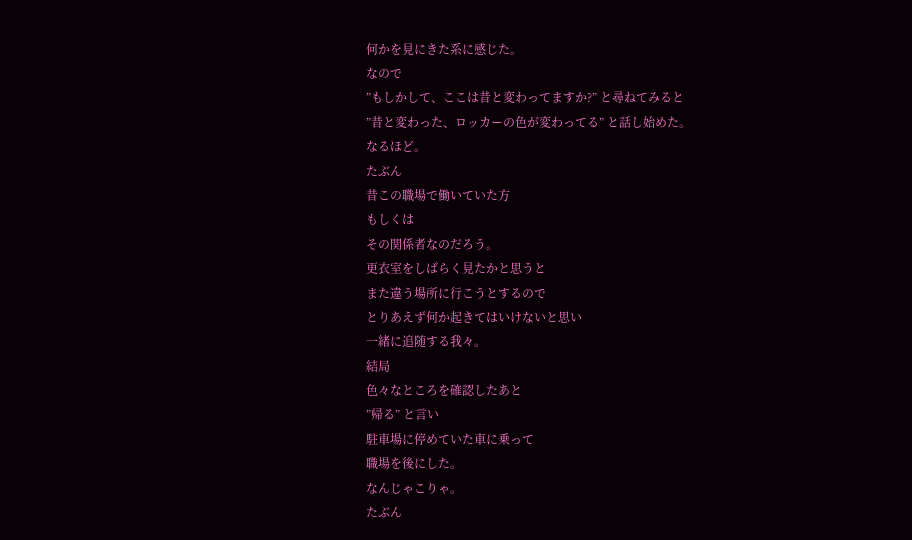何かを見にきた系に感じた。
なので
”もしかして、ここは昔と変わってますか?” と尋ねてみると
”昔と変わった、ロッカーの色が変わってる” と話し始めた。
なるほど。
たぶん
昔この職場で働いていた方
もしくは
その関係者なのだろう。
更衣室をしばらく見たかと思うと
また違う場所に行こうとするので
とりあえず何か起きてはいけないと思い
一緒に追随する我々。
結局
色々なところを確認したあと
”帰る” と言い
駐車場に停めていた車に乗って
職場を後にした。
なんじゃこりゃ。
たぶん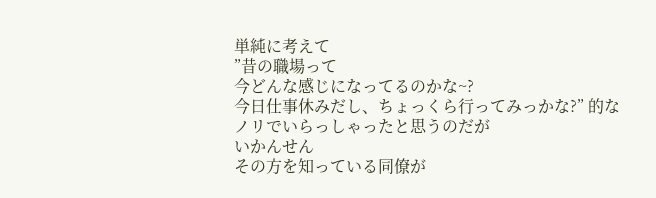単純に考えて
”昔の職場って
今どんな感じになってるのかな~?
今日仕事休みだし、ちょっくら行ってみっかな?” 的なノリでいらっしゃったと思うのだが
いかんせん
その方を知っている同僚が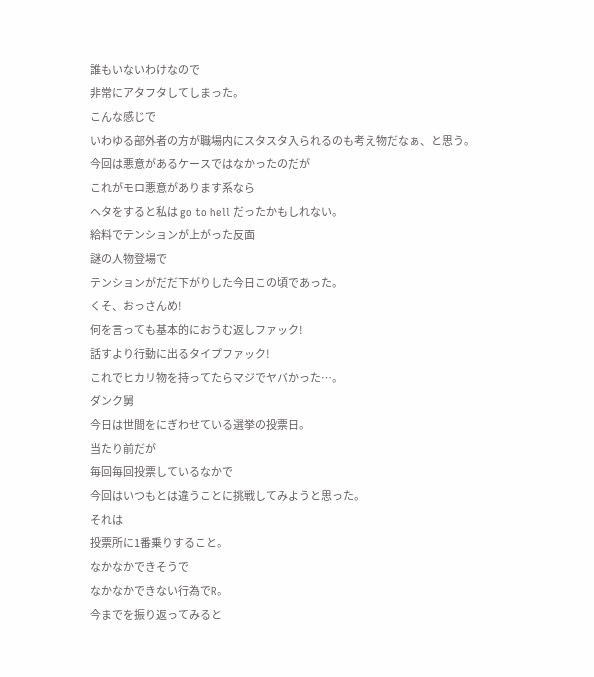誰もいないわけなので
非常にアタフタしてしまった。
こんな感じで
いわゆる部外者の方が職場内にスタスタ入られるのも考え物だなぁ、と思う。
今回は悪意があるケースではなかったのだが
これがモロ悪意があります系なら
ヘタをすると私は go to hell だったかもしれない。
給料でテンションが上がった反面
謎の人物登場で
テンションがだだ下がりした今日この頃であった。
くそ、おっさんめ!
何を言っても基本的におうむ返しファック!
話すより行動に出るタイプファック!
これでヒカリ物を持ってたらマジでヤバかった…。
ダンク舅
今日は世間をにぎわせている選挙の投票日。
当たり前だが
毎回毎回投票しているなかで
今回はいつもとは違うことに挑戦してみようと思った。
それは
投票所に1番乗りすること。
なかなかできそうで
なかなかできない行為でR。
今までを振り返ってみると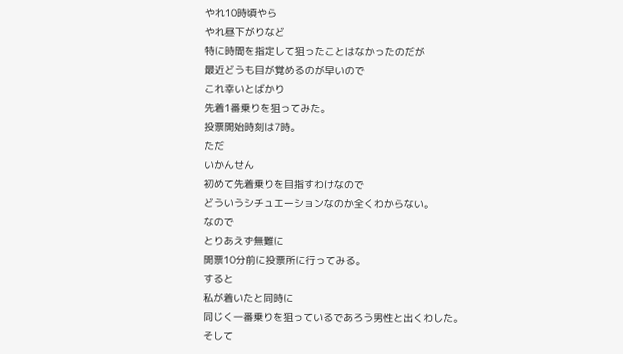やれ10時頃やら
やれ昼下がりなど
特に時間を指定して狙ったことはなかったのだが
最近どうも目が覚めるのが早いので
これ幸いとばかり
先着1番乗りを狙ってみた。
投票開始時刻は7時。
ただ
いかんせん
初めて先着乗りを目指すわけなので
どういうシチュエーションなのか全くわからない。
なので
とりあえず無難に
開票10分前に投票所に行ってみる。
すると
私が着いたと同時に
同じく一番乗りを狙っているであろう男性と出くわした。
そして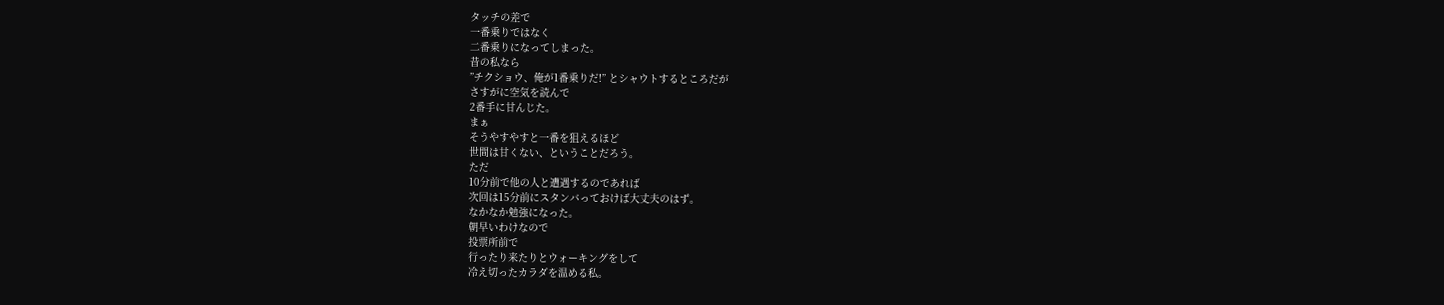タッチの差で
一番乗りではなく
二番乗りになってしまった。
昔の私なら
”チクショウ、俺が1番乗りだ!” とシャウトするところだが
さすがに空気を読んで
2番手に甘んじた。
まぁ
そうやすやすと一番を狙えるほど
世間は甘くない、ということだろう。
ただ
10分前で他の人と遭遇するのであれば
次回は15分前にスタンバっておけば大丈夫のはず。
なかなか勉強になった。
朝早いわけなので
投票所前で
行ったり来たりとウォーキングをして
冷え切ったカラダを温める私。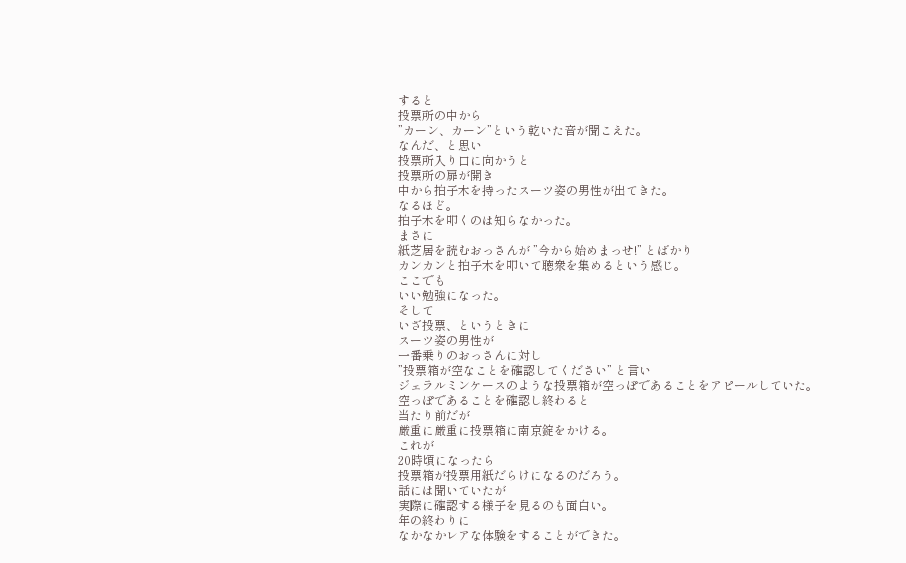すると
投票所の中から
”カーン、カーン”という乾いた音が聞こえた。
なんだ、と思い
投票所入り口に向かうと
投票所の扉が開き
中から拍子木を持ったスーツ姿の男性が出てきた。
なるほど。
拍子木を叩くのは知らなかった。
まさに
紙芝居を読むおっさんが ”今から始めまっせ!” とばかり
カンカンと拍子木を叩いて聴衆を集めるという感じ。
ここでも
いい勉強になった。
そして
いざ投票、というときに
スーツ姿の男性が
一番乗りのおっさんに対し
”投票箱が空なことを確認してください” と言い
ジェラルミンケースのような投票箱が空っぽであることをアピールしていた。
空っぽであることを確認し終わると
当たり前だが
厳重に厳重に投票箱に南京錠をかける。
これが
20時頃になったら
投票箱が投票用紙だらけになるのだろう。
話には聞いていたが
実際に確認する様子を見るのも面白い。
年の終わりに
なかなかレアな体験をすることができた。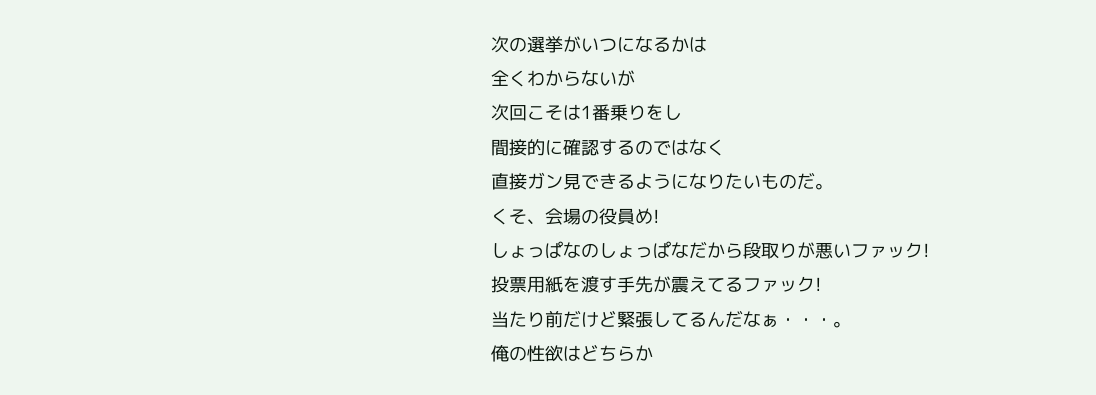次の選挙がいつになるかは
全くわからないが
次回こそは1番乗りをし
間接的に確認するのではなく
直接ガン見できるようになりたいものだ。
くそ、会場の役員め!
しょっぱなのしょっぱなだから段取りが悪いファック!
投票用紙を渡す手先が震えてるファック!
当たり前だけど緊張してるんだなぁ・・・。
俺の性欲はどちらか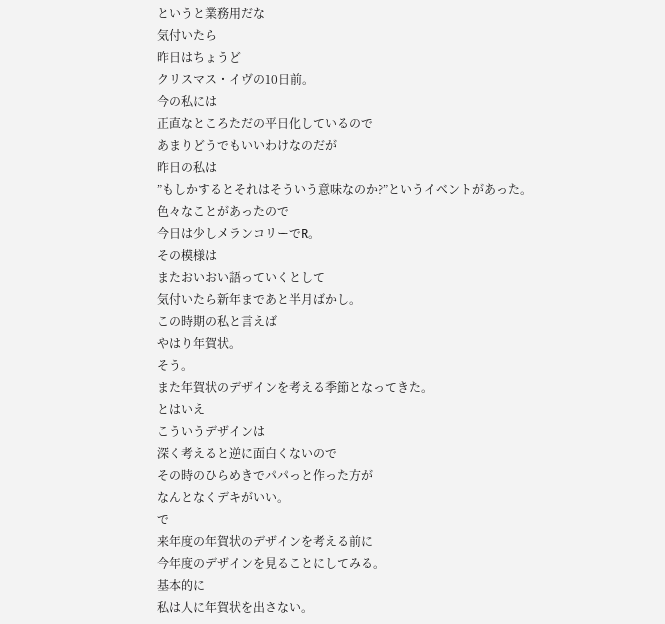というと業務用だな
気付いたら
昨日はちょうど
クリスマス・イヴの10日前。
今の私には
正直なところただの平日化しているので
あまりどうでもいいわけなのだが
昨日の私は
”もしかするとそれはそういう意味なのか?”というイベントがあった。
色々なことがあったので
今日は少しメランコリーでR。
その模様は
またおいおい語っていくとして
気付いたら新年まであと半月ばかし。
この時期の私と言えば
やはり年賀状。
そう。
また年賀状のデザインを考える季節となってきた。
とはいえ
こういうデザインは
深く考えると逆に面白くないので
その時のひらめきでパパっと作った方が
なんとなくデキがいい。
で
来年度の年賀状のデザインを考える前に
今年度のデザインを見ることにしてみる。
基本的に
私は人に年賀状を出さない。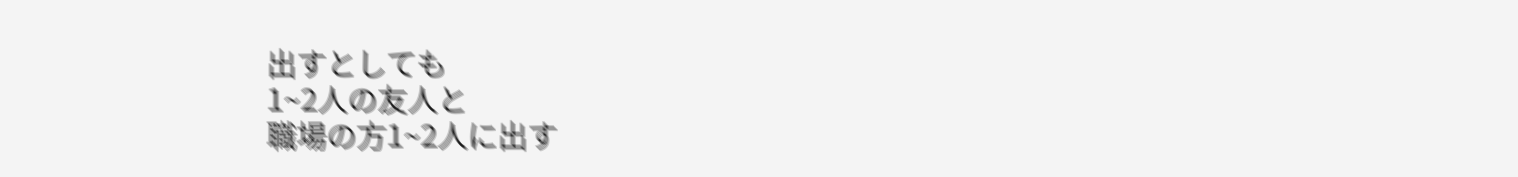出すとしても
1~2人の友人と
職場の方1~2人に出す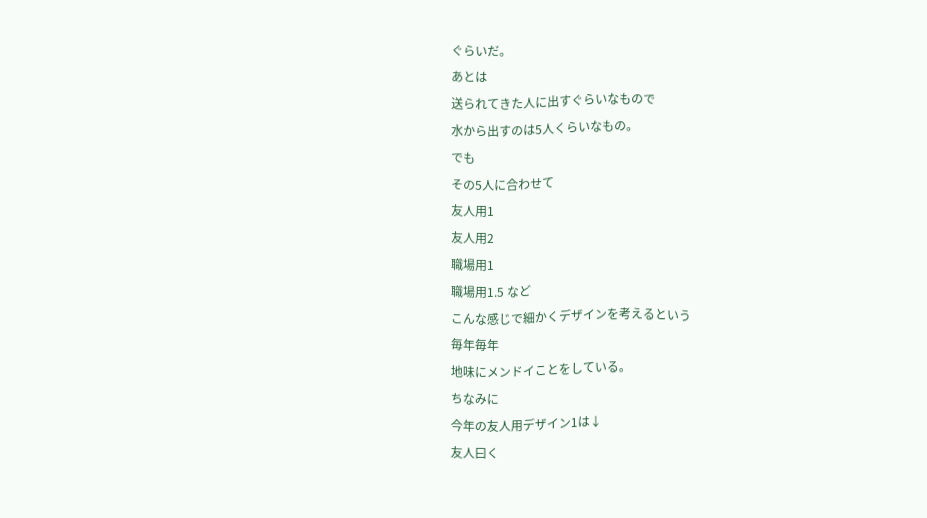ぐらいだ。
あとは
送られてきた人に出すぐらいなもので
水から出すのは5人くらいなもの。
でも
その5人に合わせて
友人用1
友人用2
職場用1
職場用1.5 など
こんな感じで細かくデザインを考えるという
毎年毎年
地味にメンドイことをしている。
ちなみに
今年の友人用デザイン1は↓
友人曰く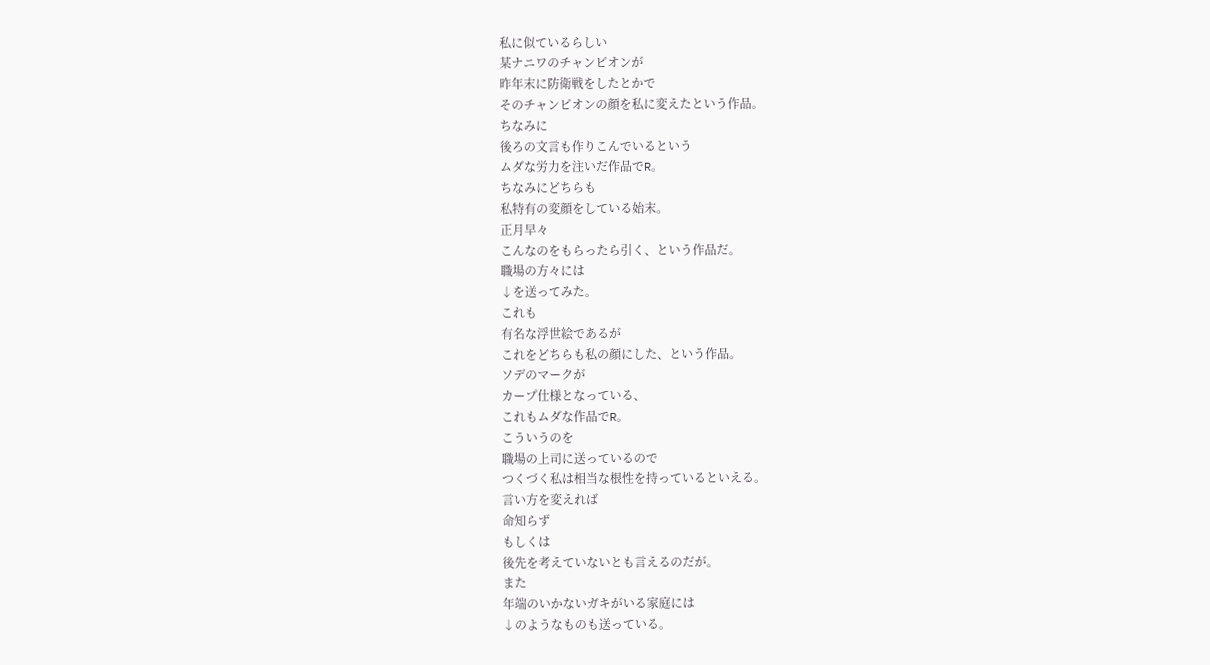私に似ているらしい
某ナニワのチャンピオンが
昨年末に防衛戦をしたとかで
そのチャンピオンの顔を私に変えたという作品。
ちなみに
後ろの文言も作りこんでいるという
ムダな労力を注いだ作品でR。
ちなみにどちらも
私特有の変顔をしている始末。
正月早々
こんなのをもらったら引く、という作品だ。
職場の方々には
↓を送ってみた。
これも
有名な浮世絵であるが
これをどちらも私の顔にした、という作品。
ソデのマークが
カープ仕様となっている、
これもムダな作品でR。
こういうのを
職場の上司に送っているので
つくづく私は相当な根性を持っているといえる。
言い方を変えれば
命知らず
もしくは
後先を考えていないとも言えるのだが。
また
年端のいかないガキがいる家庭には
↓のようなものも送っている。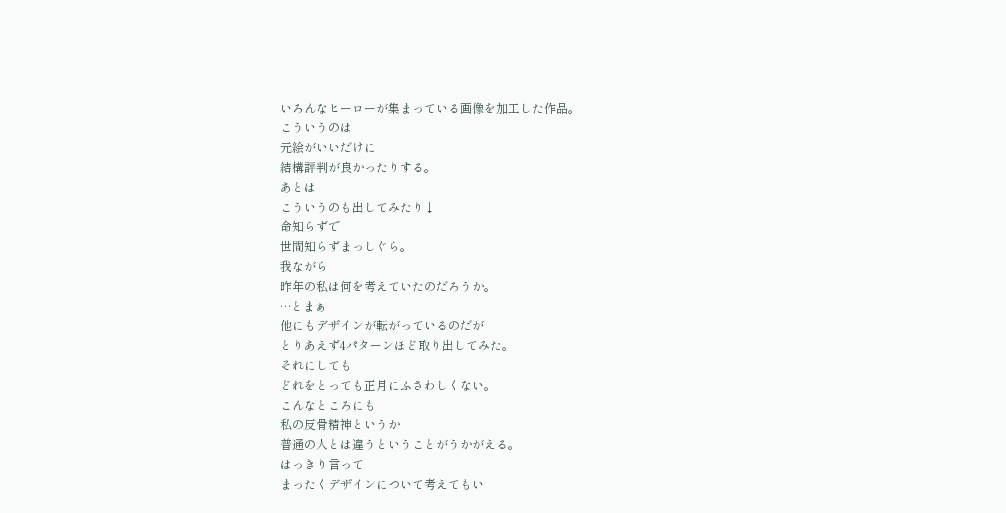いろんなヒーローが集まっている画像を加工した作品。
こういうのは
元絵がいいだけに
結構評判が良かったりする。
あとは
こういうのも出してみたり↓
命知らずで
世間知らずまっしぐら。
我ながら
昨年の私は何を考えていたのだろうか。
…とまぁ
他にもデザインが転がっているのだが
とりあえず4パターンほど取り出してみた。
それにしても
どれをとっても正月にふさわしくない。
こんなところにも
私の反骨精神というか
普通の人とは違うということがうかがえる。
はっきり言って
まったくデザインについて考えてもい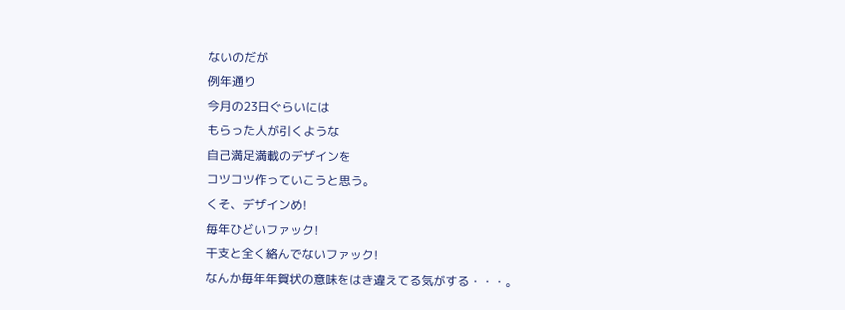ないのだが
例年通り
今月の23日ぐらいには
もらった人が引くような
自己満足満載のデザインを
コツコツ作っていこうと思う。
くそ、デザインめ!
毎年ひどいファック!
干支と全く絡んでないファック!
なんか毎年年賀状の意味をはき違えてる気がする・・・。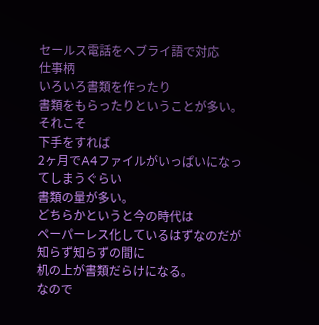セールス電話をヘブライ語で対応
仕事柄
いろいろ書類を作ったり
書類をもらったりということが多い。
それこそ
下手をすれば
2ヶ月でA4ファイルがいっぱいになってしまうぐらい
書類の量が多い。
どちらかというと今の時代は
ペーパーレス化しているはずなのだが
知らず知らずの間に
机の上が書類だらけになる。
なので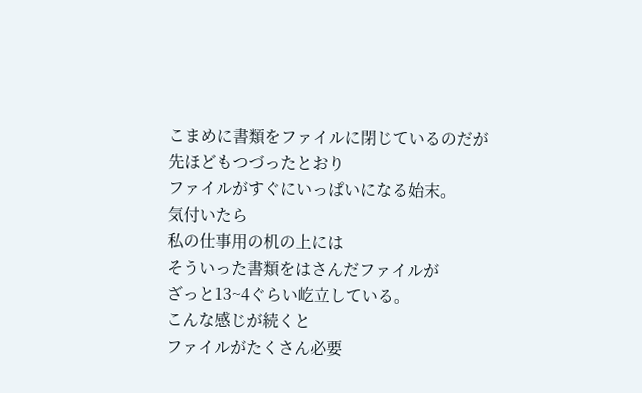こまめに書類をファイルに閉じているのだが
先ほどもつづったとおり
ファイルがすぐにいっぱいになる始末。
気付いたら
私の仕事用の机の上には
そういった書類をはさんだファイルが
ざっと13~4ぐらい屹立している。
こんな感じが続くと
ファイルがたくさん必要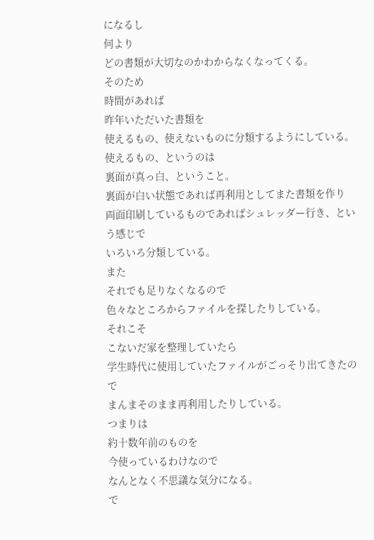になるし
何より
どの書類が大切なのかわからなくなってくる。
そのため
時間があれば
昨年いただいた書類を
使えるもの、使えないものに分類するようにしている。
使えるもの、というのは
裏面が真っ白、ということ。
裏面が白い状態であれば再利用としてまた書類を作り
両面印刷しているものであればシュレッダー行き、という感じで
いろいろ分類している。
また
それでも足りなくなるので
色々なところからファイルを探したりしている。
それこそ
こないだ家を整理していたら
学生時代に使用していたファイルがごっそり出てきたので
まんまそのまま再利用したりしている。
つまりは
約十数年前のものを
今使っているわけなので
なんとなく不思議な気分になる。
で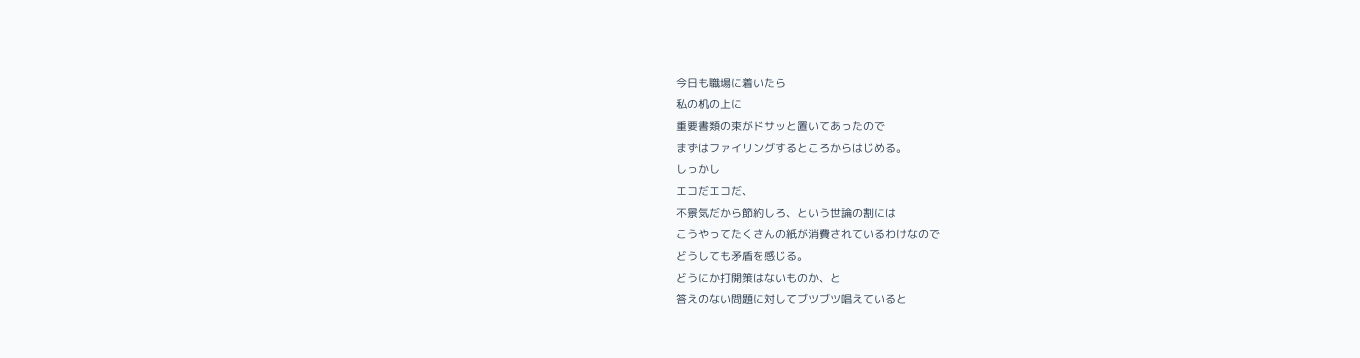今日も職場に着いたら
私の机の上に
重要書類の束がドサッと置いてあったので
まずはファイリングするところからはじめる。
しっかし
エコだエコだ、
不景気だから節約しろ、という世論の割には
こうやってたくさんの紙が消費されているわけなので
どうしても矛盾を感じる。
どうにか打開策はないものか、と
答えのない問題に対してブツブツ唱えていると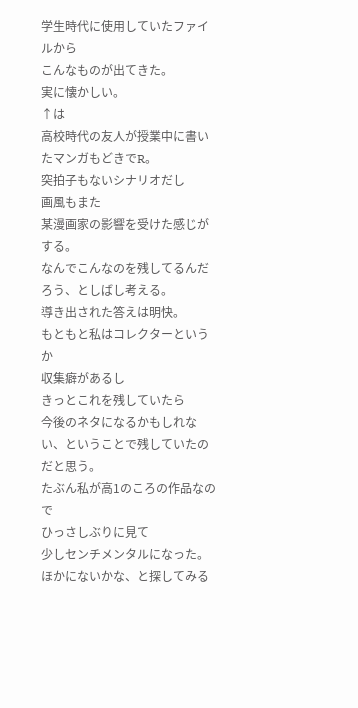学生時代に使用していたファイルから
こんなものが出てきた。
実に懐かしい。
↑は
高校時代の友人が授業中に書いたマンガもどきでR。
突拍子もないシナリオだし
画風もまた
某漫画家の影響を受けた感じがする。
なんでこんなのを残してるんだろう、としばし考える。
導き出された答えは明快。
もともと私はコレクターというか
収集癖があるし
きっとこれを残していたら
今後のネタになるかもしれない、ということで残していたのだと思う。
たぶん私が高1のころの作品なので
ひっさしぶりに見て
少しセンチメンタルになった。
ほかにないかな、と探してみる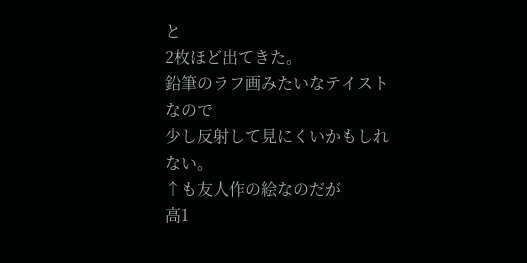と
2枚ほど出てきた。
鉛筆のラフ画みたいなテイストなので
少し反射して見にくいかもしれない。
↑も友人作の絵なのだが
高1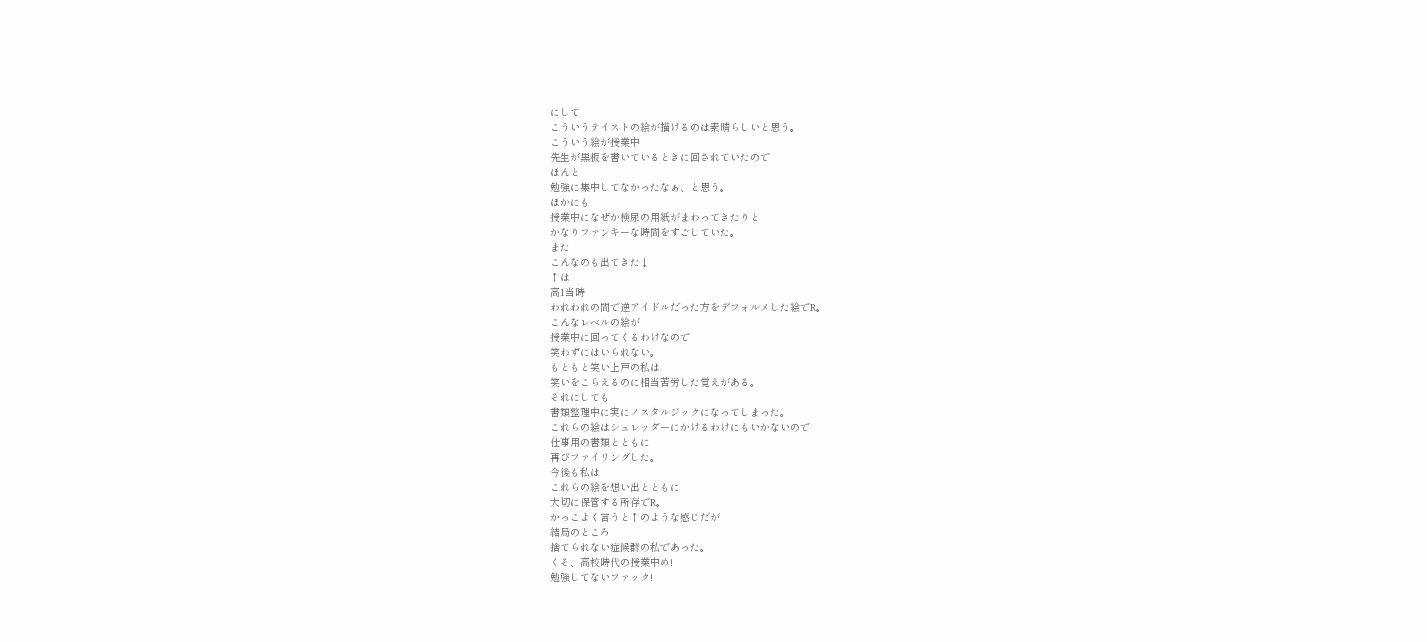にして
こういうテイストの絵が描けるのは素晴らしいと思う。
こういう絵が授業中
先生が黒板を書いているときに回されていたので
ほんと
勉強に集中してなかったなぁ、と思う。
ほかにも
授業中になぜか検尿の用紙がまわってきたりと
かなりファンキーな時間をすごしていた。
また
こんなのも出てきた↓
↑は
高1当時
われわれの間で逆アイドルだった方をデフォルメした絵でR。
こんなレベルの絵が
授業中に回ってくるわけなので
笑わずにはいられない。
もともと笑い上戸の私は
笑いをこらえるのに相当苦労した覚えがある。
それにしても
書類整理中に実にノスタルジックになってしまった。
これらの絵はシュレッダーにかけるわけにもいかないので
仕事用の書類とともに
再びファイリングした。
今後も私は
これらの絵を想い出とともに
大切に保管する所存でR。
かっこよく言うと↑のような感じだが
結局のところ
捨てられない症候群の私であった。
くそ、高校時代の授業中め!
勉強してないファック!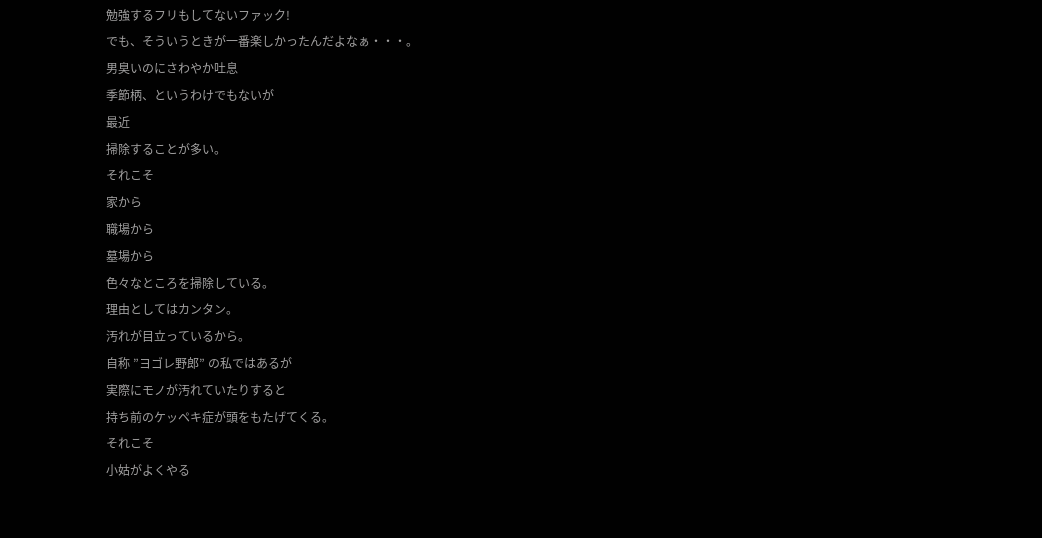勉強するフリもしてないファック!
でも、そういうときが一番楽しかったんだよなぁ・・・。
男臭いのにさわやか吐息
季節柄、というわけでもないが
最近
掃除することが多い。
それこそ
家から
職場から
墓場から
色々なところを掃除している。
理由としてはカンタン。
汚れが目立っているから。
自称 ”ヨゴレ野郎” の私ではあるが
実際にモノが汚れていたりすると
持ち前のケッペキ症が頭をもたげてくる。
それこそ
小姑がよくやる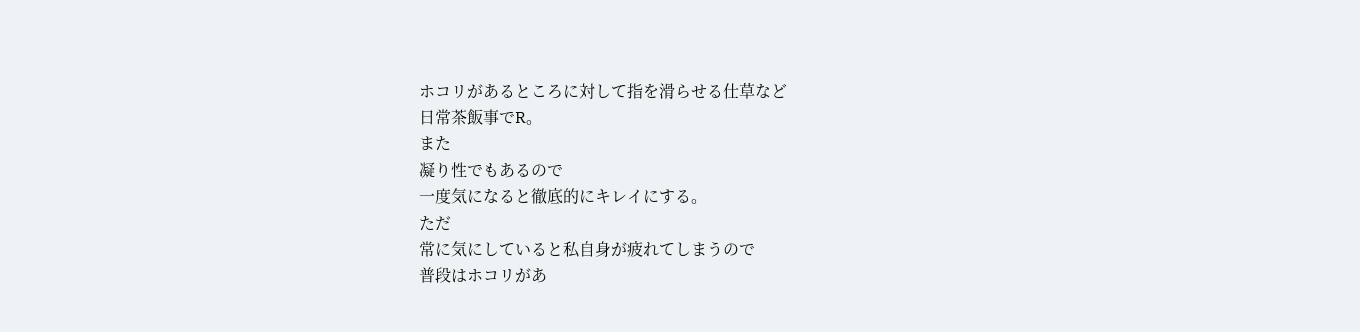ホコリがあるところに対して指を滑らせる仕草など
日常茶飯事でR。
また
凝り性でもあるので
一度気になると徹底的にキレイにする。
ただ
常に気にしていると私自身が疲れてしまうので
普段はホコリがあ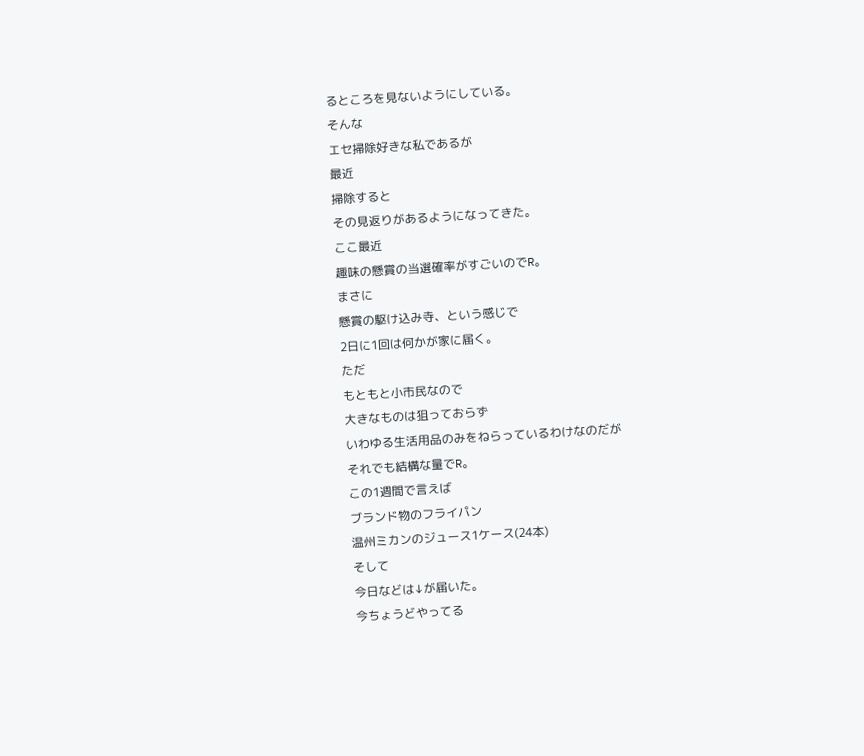るところを見ないようにしている。
そんな
エセ掃除好きな私であるが
最近
掃除すると
その見返りがあるようになってきた。
ここ最近
趣味の懸賞の当選確率がすごいのでR。
まさに
懸賞の駆け込み寺、という感じで
2日に1回は何かが家に届く。
ただ
もともと小市民なので
大きなものは狙っておらず
いわゆる生活用品のみをねらっているわけなのだが
それでも結構な量でR。
この1週間で言えば
ブランド物のフライパン
温州ミカンのジュース1ケース(24本)
そして
今日などは↓が届いた。
今ちょうどやってる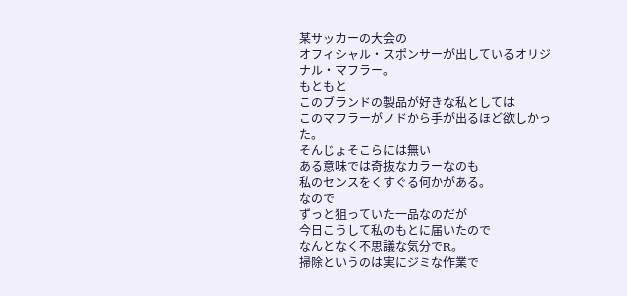某サッカーの大会の
オフィシャル・スポンサーが出しているオリジナル・マフラー。
もともと
このブランドの製品が好きな私としては
このマフラーがノドから手が出るほど欲しかった。
そんじょそこらには無い
ある意味では奇抜なカラーなのも
私のセンスをくすぐる何かがある。
なので
ずっと狙っていた一品なのだが
今日こうして私のもとに届いたので
なんとなく不思議な気分でR。
掃除というのは実にジミな作業で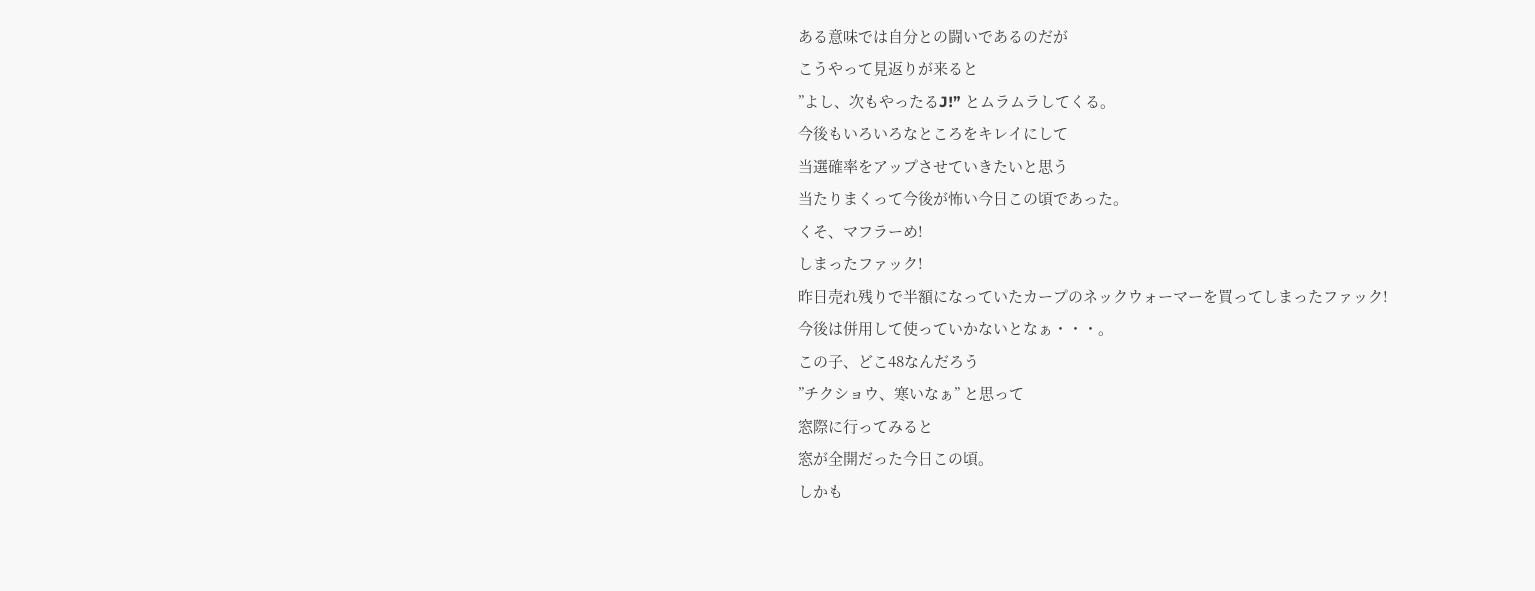ある意味では自分との闘いであるのだが
こうやって見返りが来ると
”よし、次もやったるJ!” とムラムラしてくる。
今後もいろいろなところをキレイにして
当選確率をアップさせていきたいと思う
当たりまくって今後が怖い今日この頃であった。
くそ、マフラーめ!
しまったファック!
昨日売れ残りで半額になっていたカープのネックウォーマーを買ってしまったファック!
今後は併用して使っていかないとなぁ・・・。
この子、どこ48なんだろう
”チクショウ、寒いなぁ” と思って
窓際に行ってみると
窓が全開だった今日この頃。
しかも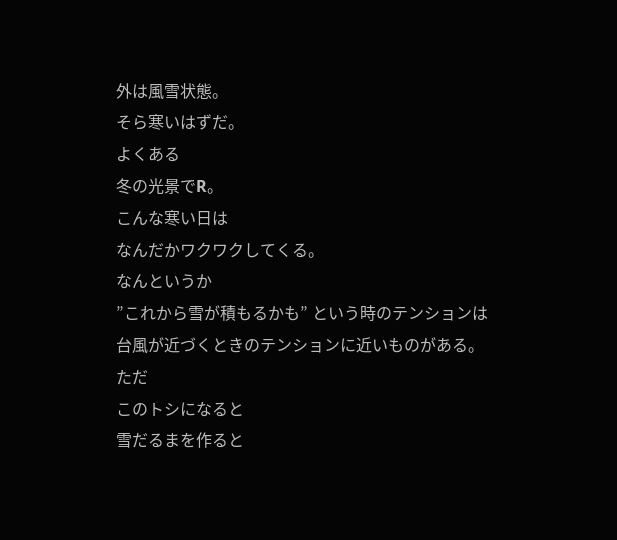外は風雪状態。
そら寒いはずだ。
よくある
冬の光景でR。
こんな寒い日は
なんだかワクワクしてくる。
なんというか
”これから雪が積もるかも” という時のテンションは
台風が近づくときのテンションに近いものがある。
ただ
このトシになると
雪だるまを作ると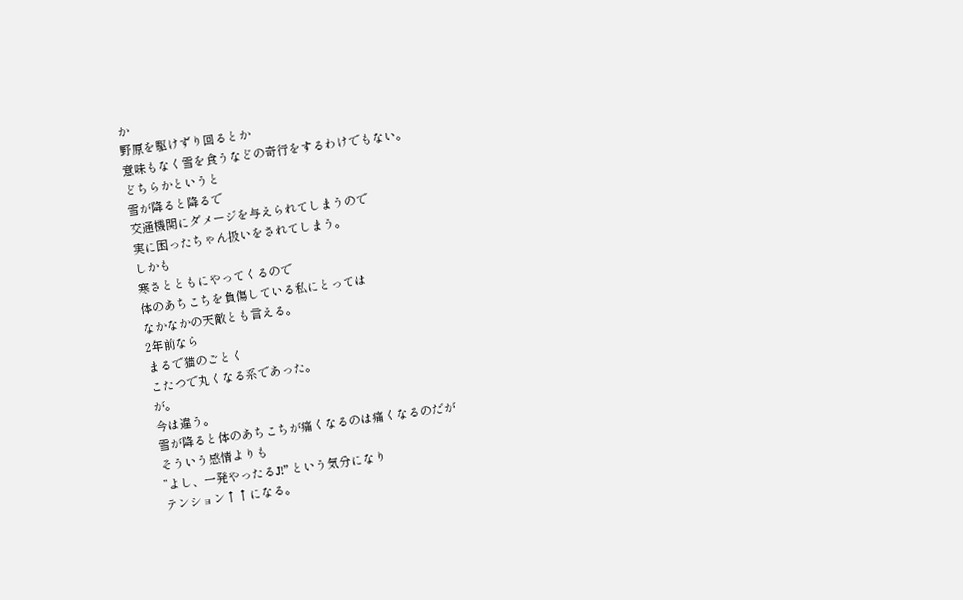か
野原を駆けずり回るとか
意味もなく雪を食うなどの奇行をするわけでもない。
どちらかというと
雪が降ると降るで
交通機関にダメージを与えられてしまうので
実に困ったちゃん扱いをされてしまう。
しかも
寒さとともにやってくるので
体のあちこちを負傷している私にとっては
なかなかの天敵とも言える。
2年前なら
まるで猫のごとく
こたつで丸くなる系であった。
が。
今は違う。
雪が降ると体のあちこちが痛くなるのは痛くなるのだが
そういう感情よりも
”よし、一発やったるJ!” という気分になり
テンション↑↑になる。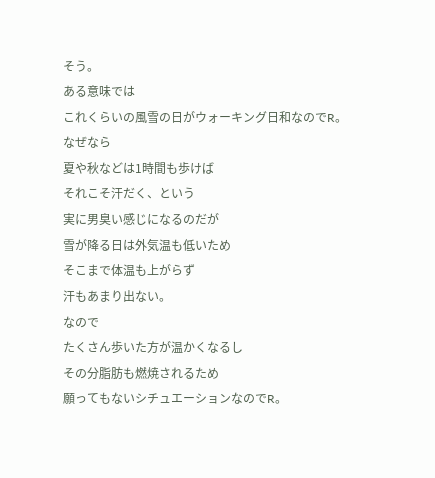そう。
ある意味では
これくらいの風雪の日がウォーキング日和なのでR。
なぜなら
夏や秋などは1時間も歩けば
それこそ汗だく、という
実に男臭い感じになるのだが
雪が降る日は外気温も低いため
そこまで体温も上がらず
汗もあまり出ない。
なので
たくさん歩いた方が温かくなるし
その分脂肪も燃焼されるため
願ってもないシチュエーションなのでR。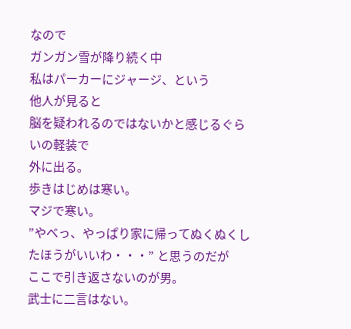なので
ガンガン雪が降り続く中
私はパーカーにジャージ、という
他人が見ると
脳を疑われるのではないかと感じるぐらいの軽装で
外に出る。
歩きはじめは寒い。
マジで寒い。
”やべっ、やっぱり家に帰ってぬくぬくしたほうがいいわ・・・” と思うのだが
ここで引き返さないのが男。
武士に二言はない。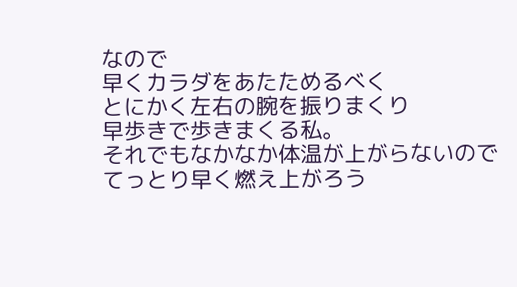なので
早くカラダをあたためるべく
とにかく左右の腕を振りまくり
早歩きで歩きまくる私。
それでもなかなか体温が上がらないので
てっとり早く燃え上がろう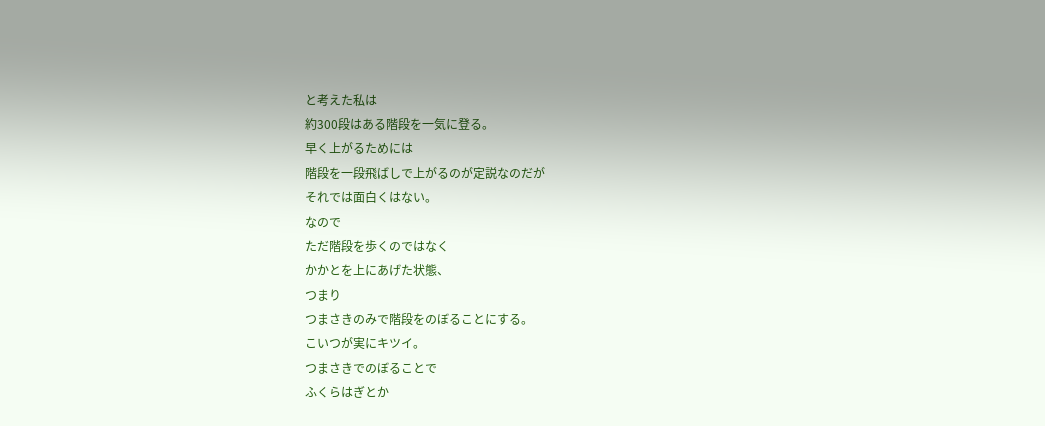と考えた私は
約300段はある階段を一気に登る。
早く上がるためには
階段を一段飛ばしで上がるのが定説なのだが
それでは面白くはない。
なので
ただ階段を歩くのではなく
かかとを上にあげた状態、
つまり
つまさきのみで階段をのぼることにする。
こいつが実にキツイ。
つまさきでのぼることで
ふくらはぎとか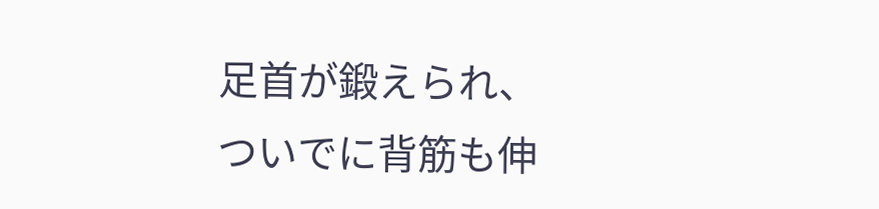足首が鍛えられ、
ついでに背筋も伸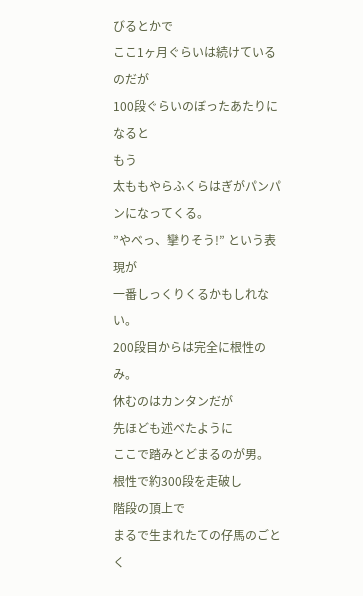びるとかで
ここ1ヶ月ぐらいは続けているのだが
100段ぐらいのぼったあたりになると
もう
太ももやらふくらはぎがパンパンになってくる。
”やべっ、攣りそう!” という表現が
一番しっくりくるかもしれない。
200段目からは完全に根性のみ。
休むのはカンタンだが
先ほども述べたように
ここで踏みとどまるのが男。
根性で約300段を走破し
階段の頂上で
まるで生まれたての仔馬のごとく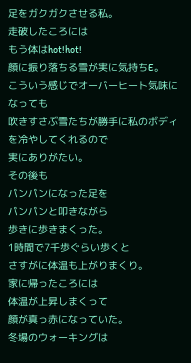足をガクガクさせる私。
走破したころには
もう体はhot!hot!
顔に振り落ちる雪が実に気持ちE。
こういう感じでオーバーヒート気味になっても
吹きすさぶ雪たちが勝手に私のボディを冷やしてくれるので
実にありがたい。
その後も
パンパンになった足を
パンパンと叩きながら
歩きに歩きまくった。
1時間で7千歩ぐらい歩くと
さすがに体温も上がりまくり。
家に帰ったころには
体温が上昇しまくって
顔が真っ赤になっていた。
冬場のウォーキングは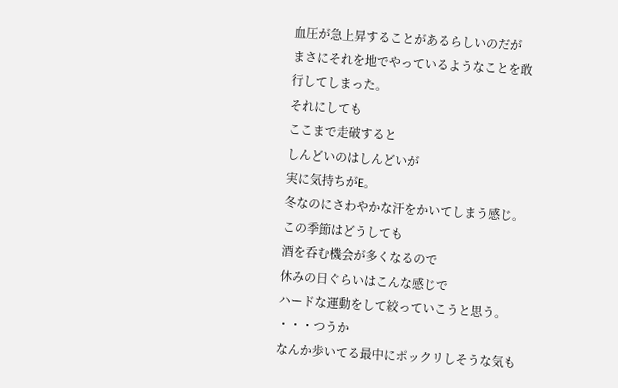血圧が急上昇することがあるらしいのだが
まさにそれを地でやっているようなことを敢行してしまった。
それにしても
ここまで走破すると
しんどいのはしんどいが
実に気持ちがE。
冬なのにさわやかな汗をかいてしまう感じ。
この季節はどうしても
酒を呑む機会が多くなるので
休みの日ぐらいはこんな感じで
ハードな運動をして絞っていこうと思う。
・・・つうか
なんか歩いてる最中にポックリしそうな気も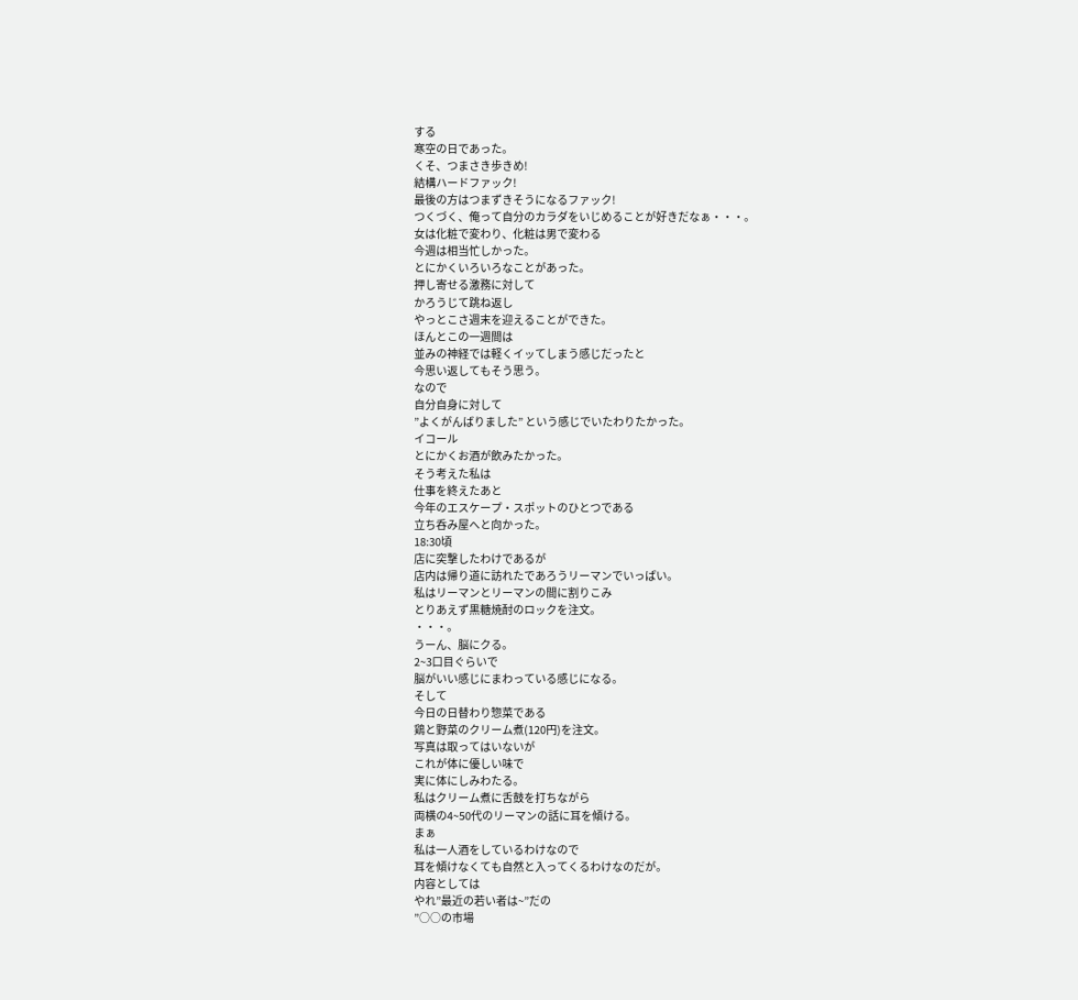する
寒空の日であった。
くそ、つまさき歩きめ!
結構ハードファック!
最後の方はつまずきそうになるファック!
つくづく、俺って自分のカラダをいじめることが好きだなぁ・・・。
女は化粧で変わり、化粧は男で変わる
今週は相当忙しかった。
とにかくいろいろなことがあった。
押し寄せる激務に対して
かろうじて跳ね返し
やっとこさ週末を迎えることができた。
ほんとこの一週間は
並みの神経では軽くイッてしまう感じだったと
今思い返してもそう思う。
なので
自分自身に対して
”よくがんばりました” という感じでいたわりたかった。
イコール
とにかくお酒が飲みたかった。
そう考えた私は
仕事を終えたあと
今年のエスケープ・スポットのひとつである
立ち呑み屋へと向かった。
18:30頃
店に突撃したわけであるが
店内は帰り道に訪れたであろうリーマンでいっぱい。
私はリーマンとリーマンの間に割りこみ
とりあえず黒糖焼酎のロックを注文。
・・・。
うーん、脳にクる。
2~3口目ぐらいで
脳がいい感じにまわっている感じになる。
そして
今日の日替わり惣菜である
鶏と野菜のクリーム煮(120円)を注文。
写真は取ってはいないが
これが体に優しい味で
実に体にしみわたる。
私はクリーム煮に舌鼓を打ちながら
両横の4~50代のリーマンの話に耳を傾ける。
まぁ
私は一人酒をしているわけなので
耳を傾けなくても自然と入ってくるわけなのだが。
内容としては
やれ”最近の若い者は~”だの
”○○の市場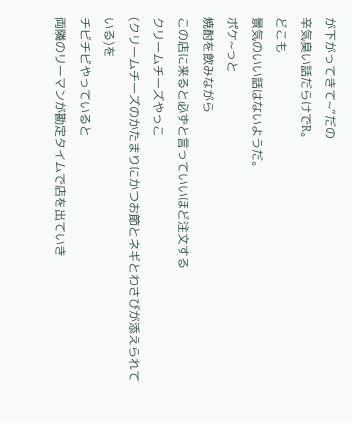が下がってきて~”だの
辛気臭い話だらけでR。
どこも
景気のいい話はないようだ。
ポケ~っと
焼酎を飲みながら
この店に来ると必ずと言っていいほど注文する
クリームチーズやっこ
(クリームチーズのかたまりにかつお節とネギとわさびが添えられている)を
チビチビやっていると
両隣のリーマンが勘定タイムで店を出ていき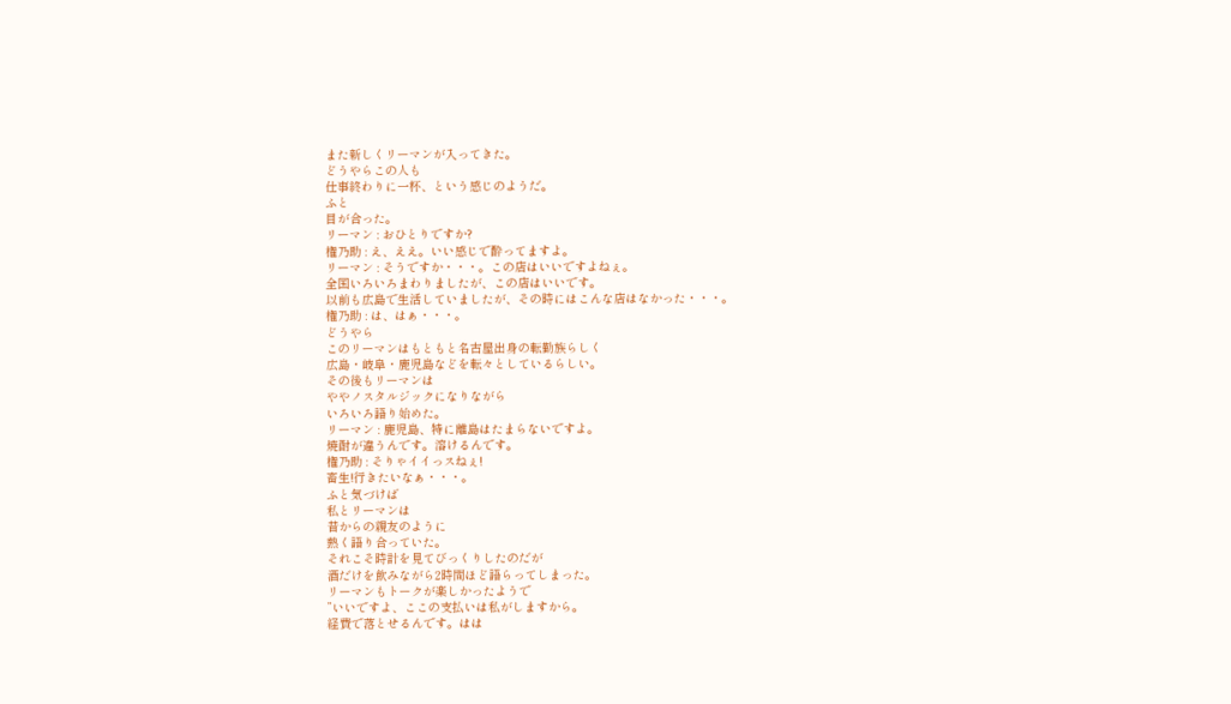また新しくリーマンが入ってきた。
どうやらこの人も
仕事終わりに一杯、という感じのようだ。
ふと
目が合った。
リーマン : おひとりですか?
権乃助 : え、ええ。いい感じで酔ってますよ。
リーマン : そうですか・・・。この店はいいですよねぇ。
全国いろいろまわりましたが、この店はいいです。
以前も広島で生活していましたが、その時にはこんな店はなかった・・・。
権乃助 : は、はぁ・・・。
どうやら
このリーマンはもともと名古屋出身の転勤族らしく
広島・岐阜・鹿児島などを転々としているらしい。
その後もリーマンは
ややノスタルジックになりながら
いろいろ語り始めた。
リーマン : 鹿児島、特に離島はたまらないですよ。
焼酎が違うんです。溶けるんです。
権乃助 : そりゃイイっスねぇ!
畜生!行きたいなぁ・・・。
ふと気づけば
私とリーマンは
昔からの親友のように
熱く語り合っていた。
それこそ時計を見てびっくりしたのだが
酒だけを飲みながら2時間ほど語らってしまった。
リーマンもトークが楽しかったようで
”いいですよ、ここの支払いは私がしますから。
経費で落とせるんです。はは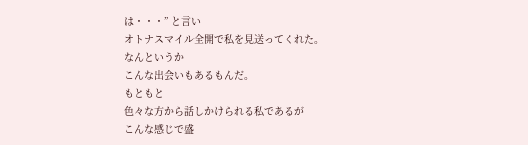は・・・” と言い
オトナスマイル全開で私を見送ってくれた。
なんというか
こんな出会いもあるもんだ。
もともと
色々な方から話しかけられる私であるが
こんな感じで盛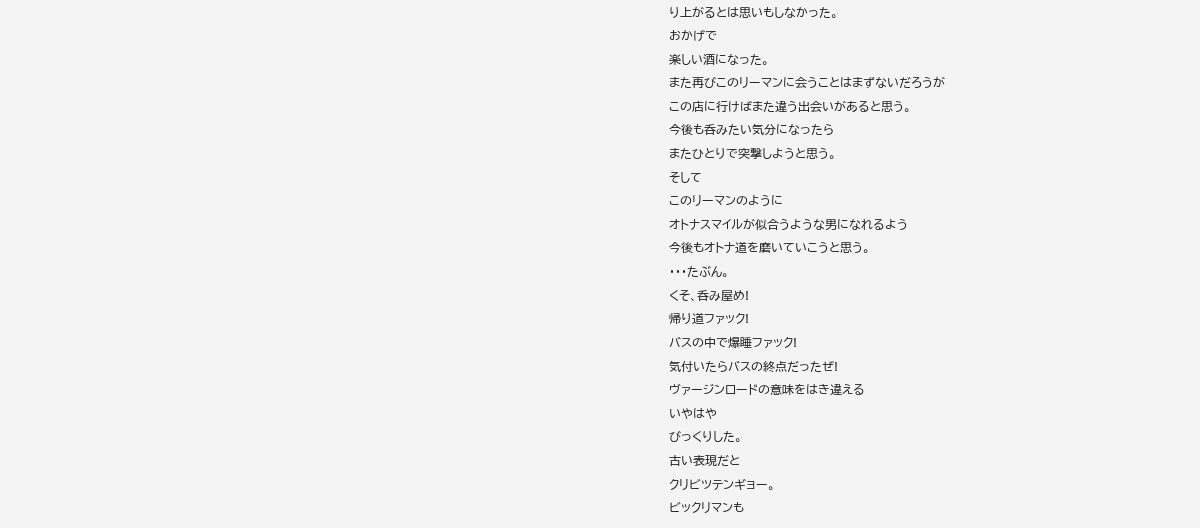り上がるとは思いもしなかった。
おかげで
楽しい酒になった。
また再びこのリーマンに会うことはまずないだろうが
この店に行けばまた違う出会いがあると思う。
今後も呑みたい気分になったら
またひとりで突撃しようと思う。
そして
このリーマンのように
オトナスマイルが似合うような男になれるよう
今後もオトナ道を磨いていこうと思う。
・・・たぶん。
くそ、呑み屋め!
帰り道ファック!
バスの中で爆睡ファック!
気付いたらバスの終点だったぜ!
ヴァージンロードの意味をはき違える
いやはや
びっくりした。
古い表現だと
クリビツテンギョー。
ビックリマンも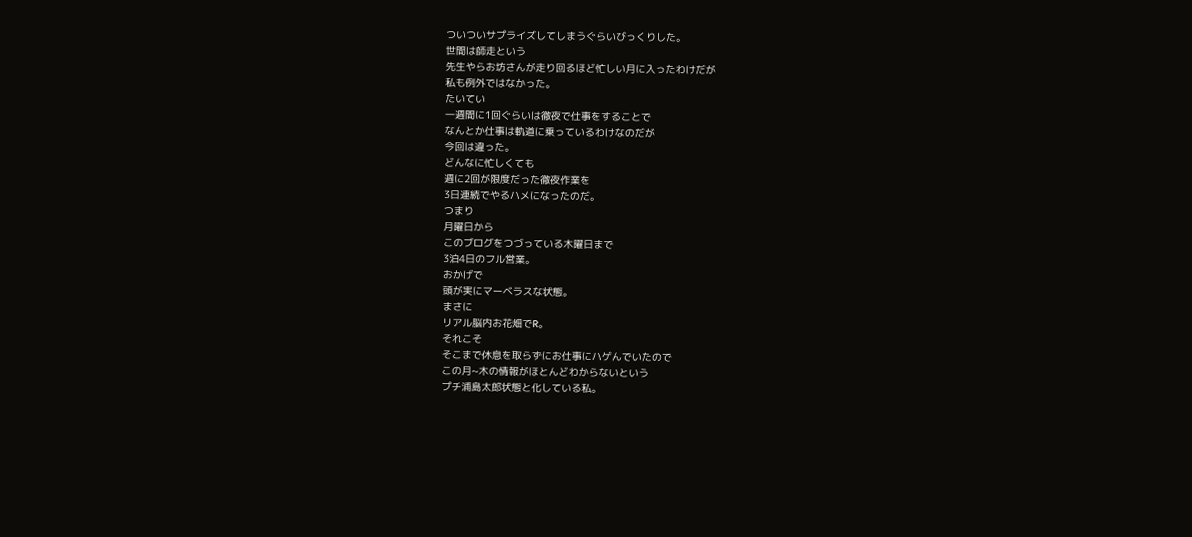ついついサプライズしてしまうぐらいびっくりした。
世間は師走という
先生やらお坊さんが走り回るほど忙しい月に入ったわけだが
私も例外ではなかった。
たいてい
一週間に1回ぐらいは徹夜で仕事をすることで
なんとか仕事は軌道に乗っているわけなのだが
今回は違った。
どんなに忙しくても
週に2回が限度だった徹夜作業を
3日連続でやるハメになったのだ。
つまり
月曜日から
このブログをつづっている木曜日まで
3泊4日のフル営業。
おかげで
頭が実にマーベラスな状態。
まさに
リアル脳内お花畑でR。
それこそ
そこまで休息を取らずにお仕事にハゲんでいたので
この月~木の情報がほとんどわからないという
プチ浦島太郎状態と化している私。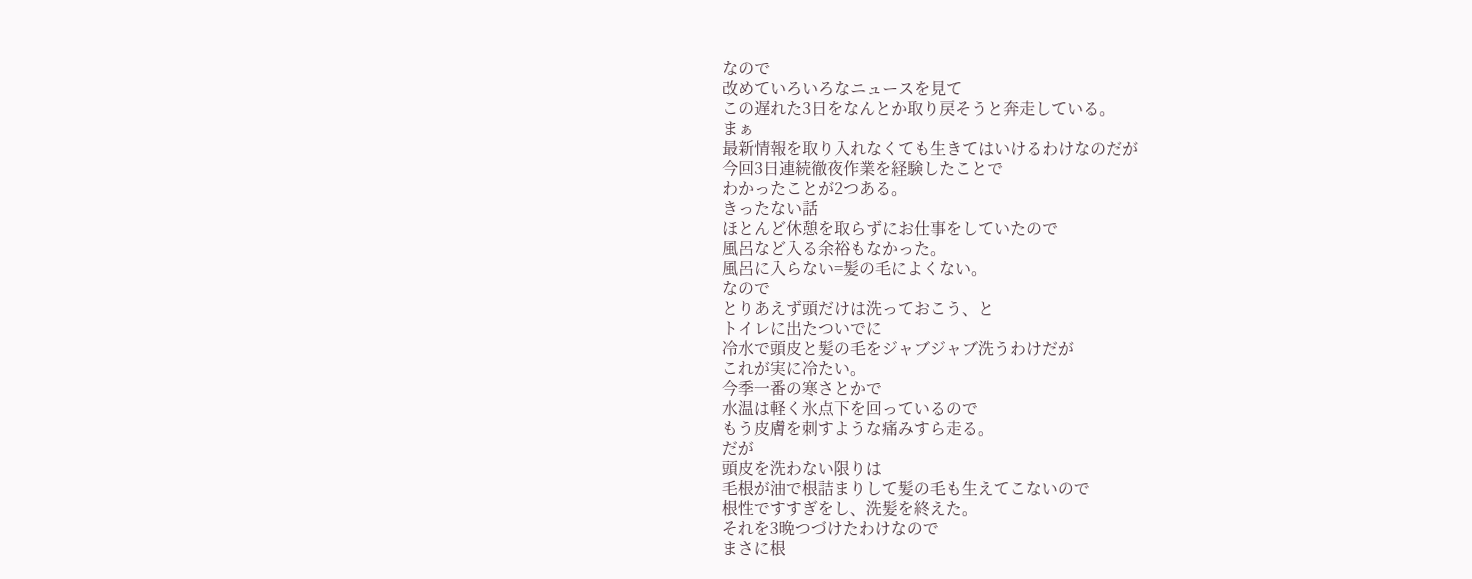なので
改めていろいろなニュースを見て
この遅れた3日をなんとか取り戻そうと奔走している。
まぁ
最新情報を取り入れなくても生きてはいけるわけなのだが
今回3日連続徹夜作業を経験したことで
わかったことが2つある。
きったない話
ほとんど休憩を取らずにお仕事をしていたので
風呂など入る余裕もなかった。
風呂に入らない=髪の毛によくない。
なので
とりあえず頭だけは洗っておこう、と
トイレに出たついでに
冷水で頭皮と髪の毛をジャブジャブ洗うわけだが
これが実に冷たい。
今季一番の寒さとかで
水温は軽く氷点下を回っているので
もう皮膚を刺すような痛みすら走る。
だが
頭皮を洗わない限りは
毛根が油で根詰まりして髪の毛も生えてこないので
根性ですすぎをし、洗髪を終えた。
それを3晩つづけたわけなので
まさに根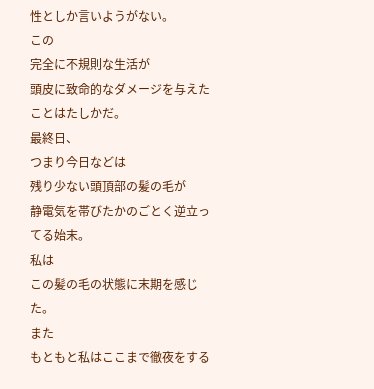性としか言いようがない。
この
完全に不規則な生活が
頭皮に致命的なダメージを与えたことはたしかだ。
最終日、
つまり今日などは
残り少ない頭頂部の髪の毛が
静電気を帯びたかのごとく逆立ってる始末。
私は
この髪の毛の状態に末期を感じた。
また
もともと私はここまで徹夜をする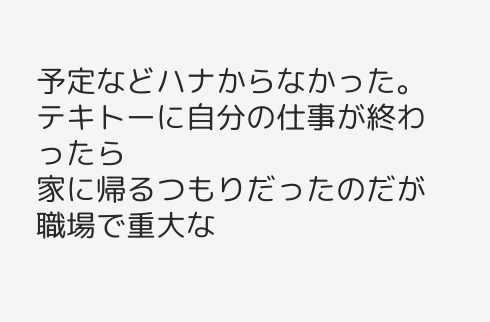予定などハナからなかった。
テキトーに自分の仕事が終わったら
家に帰るつもりだったのだが
職場で重大な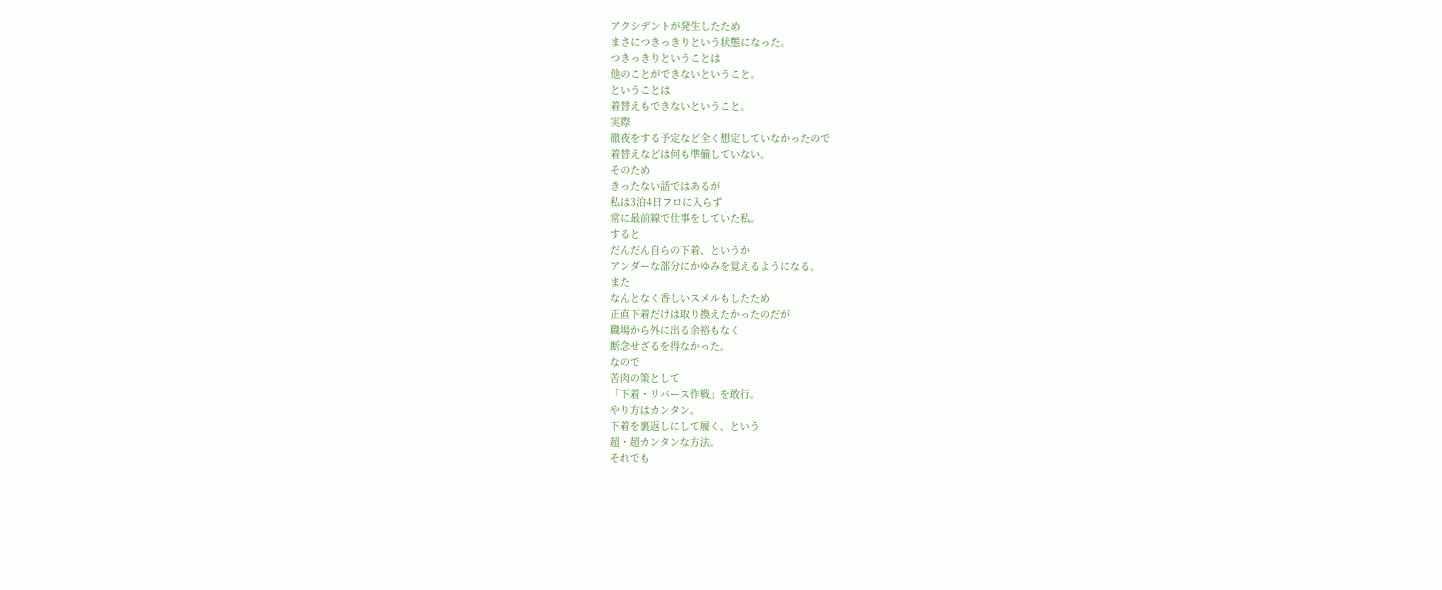アクシデントが発生したため
まさにつきっきりという状態になった。
つきっきりということは
他のことができないということ。
ということは
着替えもできないということ。
実際
徹夜をする予定など全く想定していなかったので
着替えなどは何も準備していない。
そのため
きったない話ではあるが
私は3泊4日フロに入らず
常に最前線で仕事をしていた私。
すると
だんだん自らの下着、というか
アンダーな部分にかゆみを覚えるようになる。
また
なんとなく香しいスメルもしたため
正直下着だけは取り換えたかったのだが
職場から外に出る余裕もなく
断念せざるを得なかった。
なので
苦肉の策として
「下着・リバース作戦」を敢行。
やり方はカンタン。
下着を裏返しにして履く、という
超・超カンタンな方法。
それでも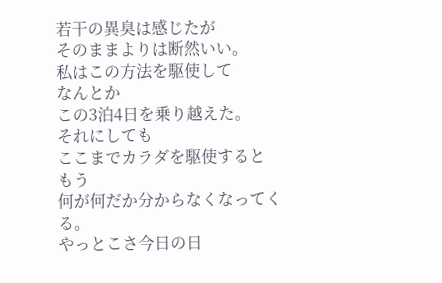若干の異臭は感じたが
そのままよりは断然いい。
私はこの方法を駆使して
なんとか
この3泊4日を乗り越えた。
それにしても
ここまでカラダを駆使すると
もう
何が何だか分からなくなってくる。
やっとこさ今日の日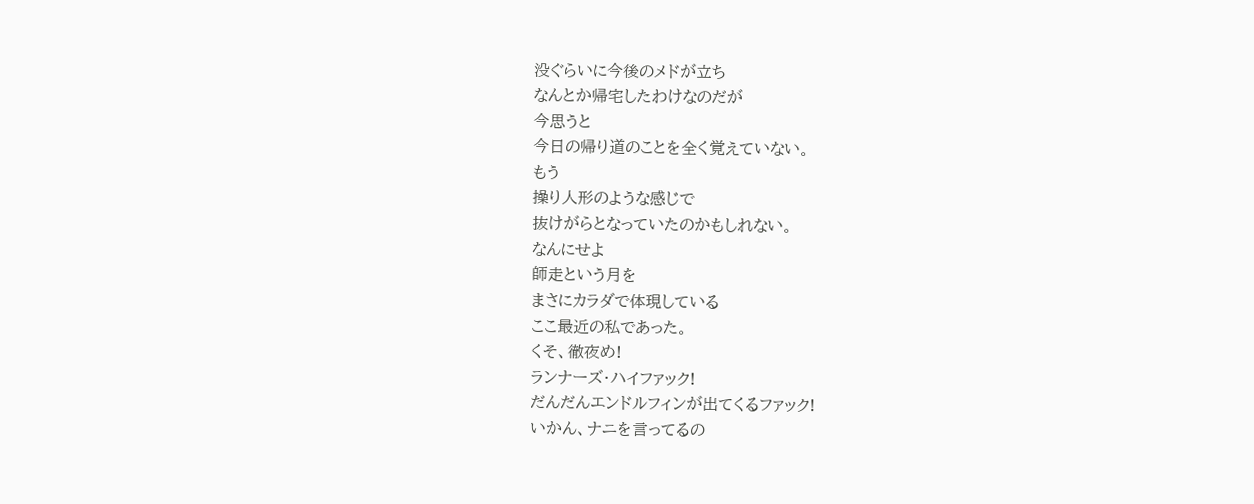没ぐらいに今後のメドが立ち
なんとか帰宅したわけなのだが
今思うと
今日の帰り道のことを全く覚えていない。
もう
操り人形のような感じで
抜けがらとなっていたのかもしれない。
なんにせよ
師走という月を
まさにカラダで体現している
ここ最近の私であった。
くそ、徹夜め!
ランナーズ・ハイファック!
だんだんエンドルフィンが出てくるファック!
いかん、ナニを言ってるの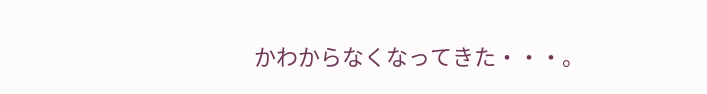かわからなくなってきた・・・。